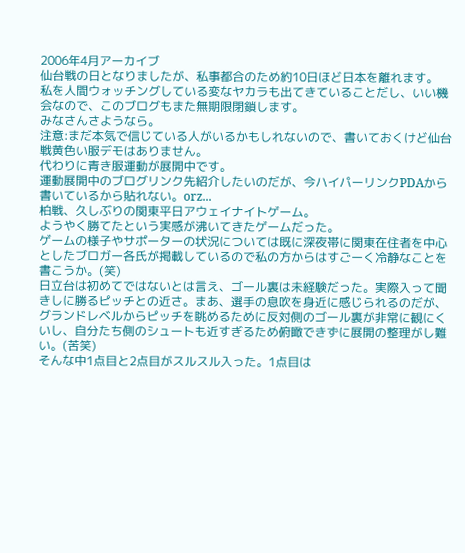2006年4月アーカイブ
仙台戦の日となりましたが、私事都合のため約10日ほど日本を離れます。
私を人間ウォッチングしている変なヤカラも出てきていることだし、いい機会なので、このブログもまた無期限閉鎖します。
みなさんさようなら。
注意:まだ本気で信じている人がいるかもしれないので、書いておくけど仙台戦黄色い服デモはありません。
代わりに青き服運動が展開中です。
運動展開中のブログリンク先紹介したいのだが、今ハイパーリンクPDAから書いているから貼れない。orz...
柏戦、久しぶりの関東平日アウェイナイトゲーム。
ようやく勝てたという実感が沸いてきたゲームだった。
ゲームの様子やサポーターの状況については既に深夜帯に関東在住者を中心としたブロガー各氏が掲載しているので私の方からはすごーく冷静なことを書こうか。(笑)
日立台は初めてではないとは言え、ゴール裏は未経験だった。実際入って聞きしに勝るピッチとの近さ。まあ、選手の息吹を身近に感じられるのだが、グランドレベルからピッチを眺めるために反対側のゴール裏が非常に観にくいし、自分たち側のシュートも近すぎるため俯瞰できずに展開の整理がし難い。(苦笑)
そんな中1点目と2点目がスルスル入った。1点目は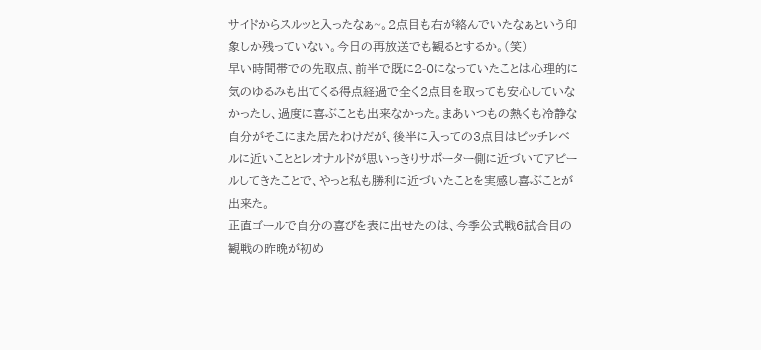サイドからスルッと入ったなぁ~。2点目も右が絡んでいたなぁという印象しか残っていない。今日の再放送でも観るとするか。(笑)
早い時間帯での先取点、前半で既に2-0になっていたことは心理的に気のゆるみも出てくる得点経過で全く2点目を取っても安心していなかったし、過度に喜ぶことも出来なかった。まあいつもの熱くも冷静な自分がそこにまた居たわけだが、後半に入っての3点目はピッチレベルに近いこととレオナルドが思いっきりサポーター側に近づいてアピールしてきたことで、やっと私も勝利に近づいたことを実感し喜ぶことが出来た。
正直ゴールで自分の喜びを表に出せたのは、今季公式戦6試合目の観戦の昨晩が初め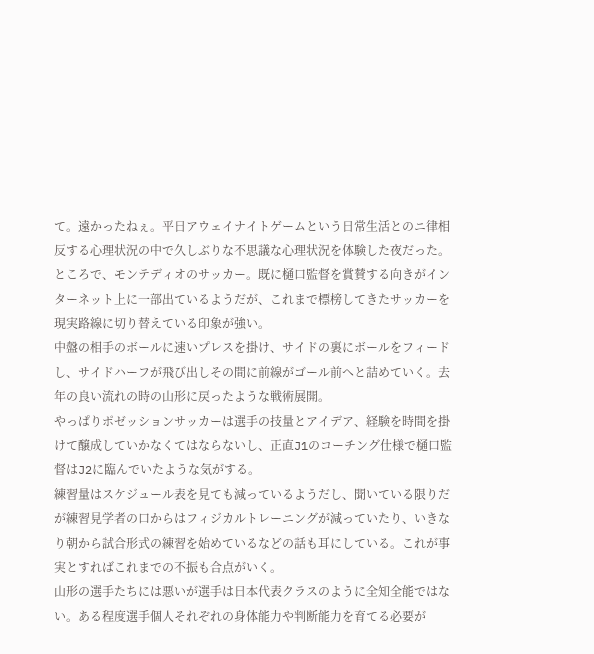て。遠かったねぇ。平日アウェイナイトゲームという日常生活とのニ律相反する心理状況の中で久しぶりな不思議な心理状況を体験した夜だった。
ところで、モンテディオのサッカー。既に樋口監督を賞賛する向きがインターネット上に一部出ているようだが、これまで標榜してきたサッカーを現実路線に切り替えている印象が強い。
中盤の相手のボールに速いプレスを掛け、サイドの裏にボールをフィードし、サイドハーフが飛び出しその間に前線がゴール前へと詰めていく。去年の良い流れの時の山形に戻ったような戦術展開。
やっぱりポゼッションサッカーは選手の技量とアイデア、経験を時間を掛けて醸成していかなくてはならないし、正直J1のコーチング仕様で樋口監督はJ2に臨んでいたような気がする。
練習量はスケジュール表を見ても減っているようだし、聞いている限りだが練習見学者の口からはフィジカルトレーニングが減っていたり、いきなり朝から試合形式の練習を始めているなどの話も耳にしている。これが事実とすればこれまでの不振も合点がいく。
山形の選手たちには悪いが選手は日本代表クラスのように全知全能ではない。ある程度選手個人それぞれの身体能力や判断能力を育てる必要が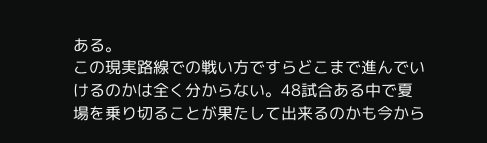ある。
この現実路線での戦い方ですらどこまで進んでいけるのかは全く分からない。48試合ある中で夏場を乗り切ることが果たして出来るのかも今から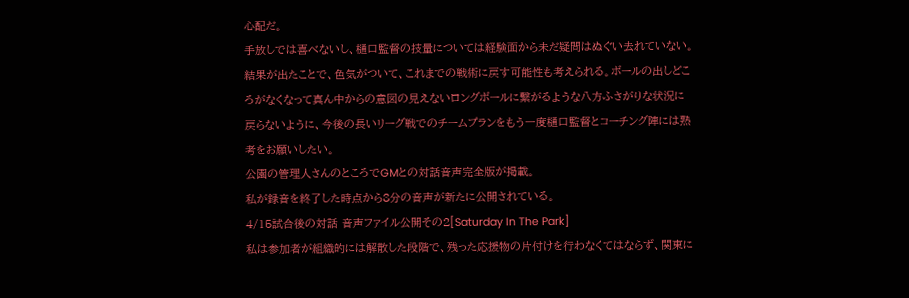心配だ。
手放しでは喜べないし、樋口監督の技量については経験面から未だ疑問はぬぐい去れていない。
結果が出たことで、色気がついて、これまでの戦術に戻す可能性も考えられる。ボールの出しどころがなくなって真ん中からの意図の見えないロングボールに繋がるような八方ふさがりな状況に戻らないように、今後の長いリーグ戦でのチームプランをもう一度樋口監督とコーチング陣には熟考をお願いしたい。
公園の管理人さんのところでGMとの対話音声完全版が掲載。
私が録音を終了した時点から8分の音声が新たに公開されている。
4/15試合後の対話 音声ファイル公開その2[Saturday In The Park]
私は参加者が組織的には解散した段階で、残った応援物の片付けを行わなくてはならず、関東に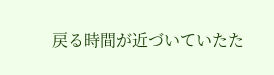戻る時間が近づいていたた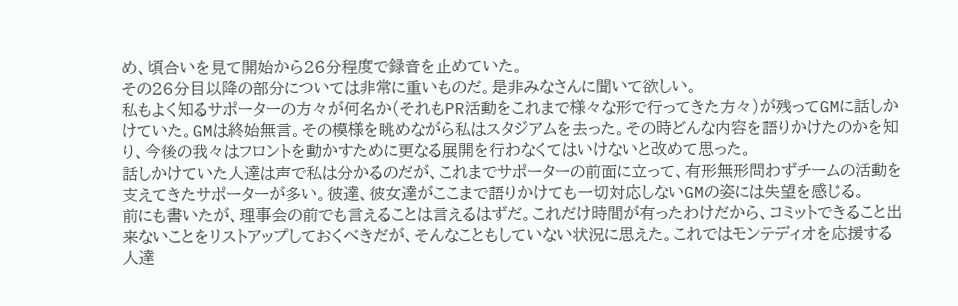め、頃合いを見て開始から26分程度で録音を止めていた。
その26分目以降の部分については非常に重いものだ。是非みなさんに聞いて欲しい。
私もよく知るサポーターの方々が何名か(それもPR活動をこれまで様々な形で行ってきた方々)が残ってGMに話しかけていた。GMは終始無言。その模様を眺めながら私はスタジアムを去った。その時どんな内容を語りかけたのかを知り、今後の我々はフロントを動かすために更なる展開を行わなくてはいけないと改めて思った。
話しかけていた人達は声で私は分かるのだが、これまでサポーターの前面に立って、有形無形問わずチームの活動を支えてきたサポーターが多い。彼達、彼女達がここまで語りかけても一切対応しないGMの姿には失望を感じる。
前にも書いたが、理事会の前でも言えることは言えるはずだ。これだけ時間が有ったわけだから、コミットできること出来ないことをリストアップしておくべきだが、そんなこともしていない状況に思えた。これではモンテディオを応援する人達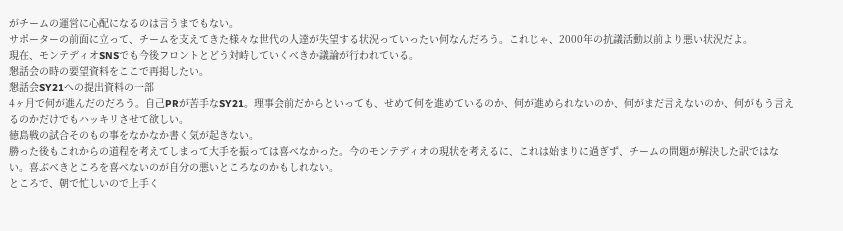がチームの運営に心配になるのは言うまでもない。
サポーターの前面に立って、チームを支えてきた様々な世代の人達が失望する状況っていったい何なんだろう。これじゃ、2000年の抗議活動以前より悪い状況だよ。
現在、モンテディオSNSでも今後フロントとどう対峙していくべきか議論が行われている。
懇話会の時の要望資料をここで再掲したい。
懇話会SY21への提出資料の一部
4ヶ月で何が進んだのだろう。自己PRが苦手なSY21。理事会前だからといっても、せめて何を進めているのか、何が進められないのか、何がまだ言えないのか、何がもう言えるのかだけでもハッキリさせて欲しい。
徳島戦の試合そのもの事をなかなか書く気が起きない。
勝った後もこれからの道程を考えてしまって大手を振っては喜べなかった。今のモンテディオの現状を考えるに、これは始まりに過ぎず、チームの問題が解決した訳ではない。喜ぶべきところを喜べないのが自分の悪いところなのかもしれない。
ところで、朝で忙しいので上手く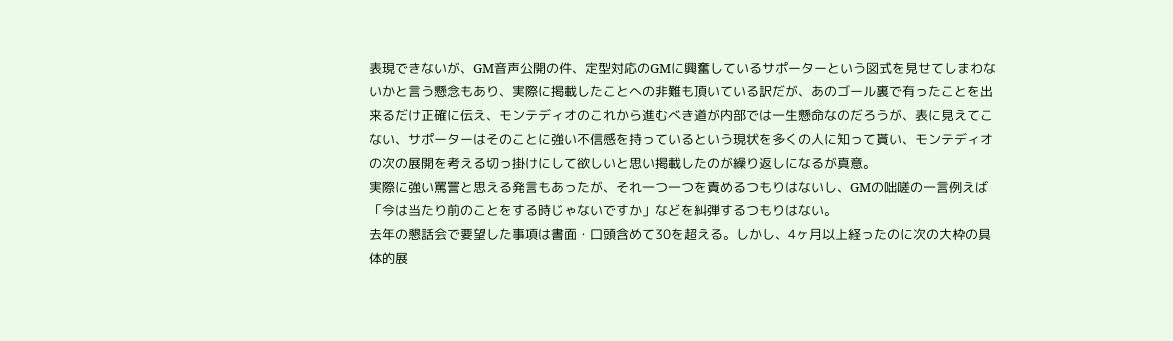表現できないが、GM音声公開の件、定型対応のGMに興奮しているサポーターという図式を見せてしまわないかと言う懸念もあり、実際に掲載したことへの非難も頂いている訳だが、あのゴール裏で有ったことを出来るだけ正確に伝え、モンテディオのこれから進むべき道が内部では一生懸命なのだろうが、表に見えてこない、サポーターはそのことに強い不信感を持っているという現状を多くの人に知って貰い、モンテディオの次の展開を考える切っ掛けにして欲しいと思い掲載したのが繰り返しになるが真意。
実際に強い罵詈と思える発言もあったが、それ一つ一つを責めるつもりはないし、GMの咄嗟の一言例えば「今は当たり前のことをする時じゃないですか」などを糾弾するつもりはない。
去年の懇話会で要望した事項は書面・口頭含めて30を超える。しかし、4ヶ月以上経ったのに次の大枠の具体的展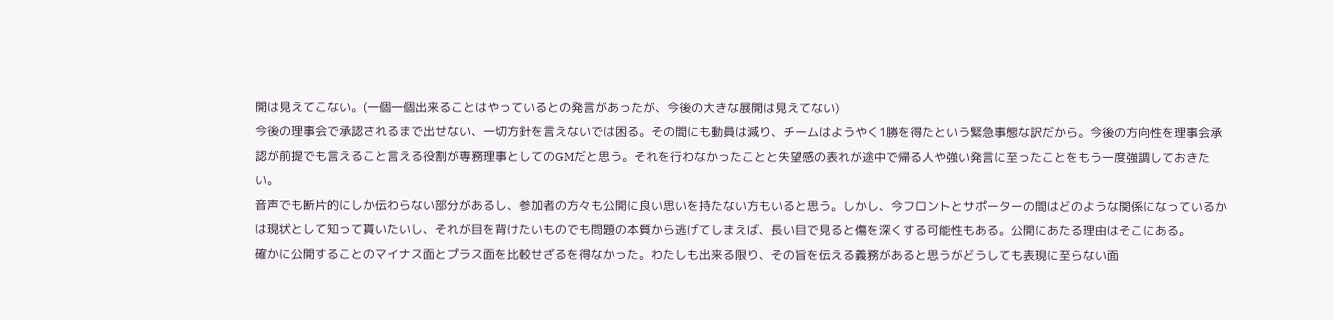開は見えてこない。(一個一個出来ることはやっているとの発言があったが、今後の大きな展開は見えてない)
今後の理事会で承認されるまで出せない、一切方針を言えないでは困る。その間にも動員は減り、チームはようやく1勝を得たという緊急事態な訳だから。今後の方向性を理事会承認が前提でも言えること言える役割が専務理事としてのGMだと思う。それを行わなかったことと失望感の表れが途中で帰る人や強い発言に至ったことをもう一度強調しておきたい。
音声でも断片的にしか伝わらない部分があるし、参加者の方々も公開に良い思いを持たない方もいると思う。しかし、今フロントとサポーターの間はどのような関係になっているかは現状として知って貰いたいし、それが目を背けたいものでも問題の本質から逃げてしまえば、長い目で見ると傷を深くする可能性もある。公開にあたる理由はそこにある。
確かに公開することのマイナス面とプラス面を比較せざるを得なかった。わたしも出来る限り、その旨を伝える義務があると思うがどうしても表現に至らない面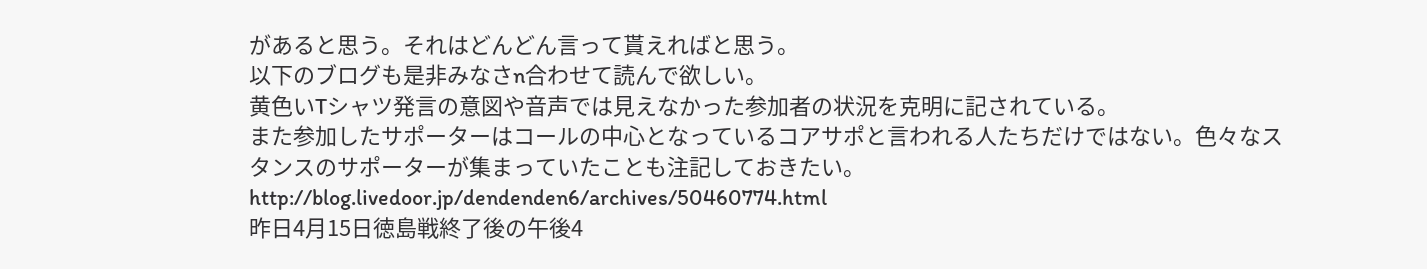があると思う。それはどんどん言って貰えればと思う。
以下のブログも是非みなさn合わせて読んで欲しい。
黄色いTシャツ発言の意図や音声では見えなかった参加者の状況を克明に記されている。
また参加したサポーターはコールの中心となっているコアサポと言われる人たちだけではない。色々なスタンスのサポーターが集まっていたことも注記しておきたい。
http://blog.livedoor.jp/dendenden6/archives/50460774.html
昨日4月15日徳島戦終了後の午後4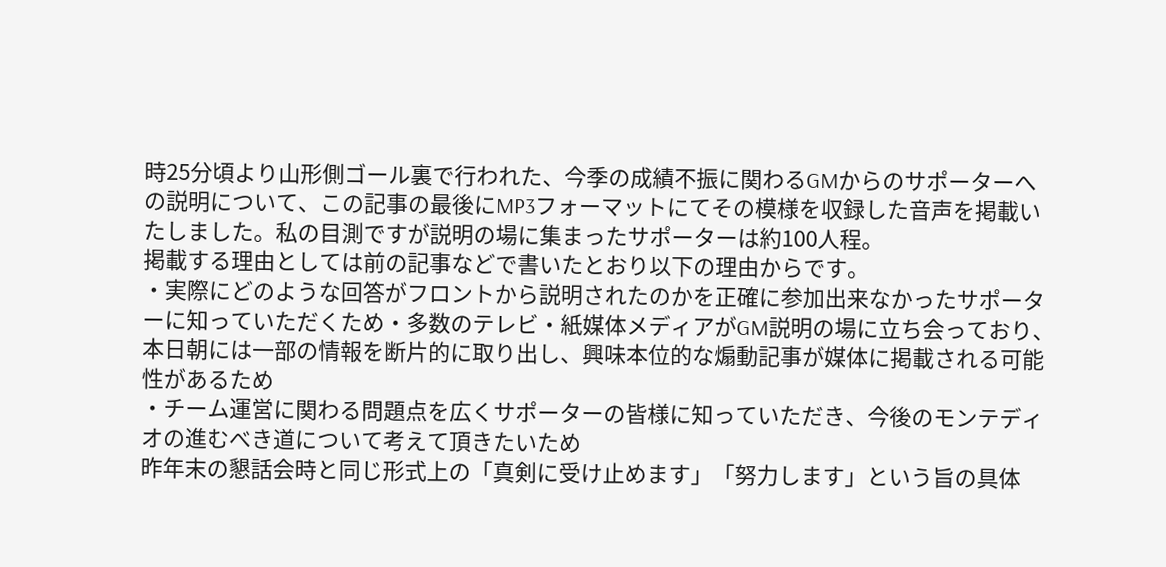時25分頃より山形側ゴール裏で行われた、今季の成績不振に関わるGMからのサポーターへの説明について、この記事の最後にMP3フォーマットにてその模様を収録した音声を掲載いたしました。私の目測ですが説明の場に集まったサポーターは約100人程。
掲載する理由としては前の記事などで書いたとおり以下の理由からです。
・実際にどのような回答がフロントから説明されたのかを正確に参加出来なかったサポーターに知っていただくため・多数のテレビ・紙媒体メディアがGM説明の場に立ち会っており、本日朝には一部の情報を断片的に取り出し、興味本位的な煽動記事が媒体に掲載される可能性があるため
・チーム運営に関わる問題点を広くサポーターの皆様に知っていただき、今後のモンテディオの進むべき道について考えて頂きたいため
昨年末の懇話会時と同じ形式上の「真剣に受け止めます」「努力します」という旨の具体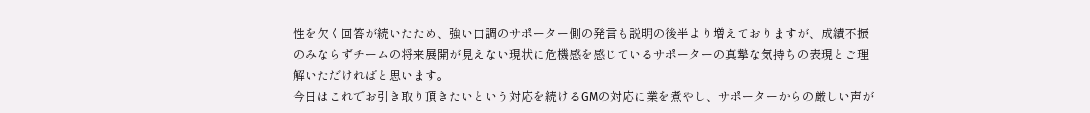性を欠く回答が続いたため、強い口調のサポーター側の発言も説明の後半より増えておりますが、成績不振のみならずチームの将来展開が見えない現状に危機感を感じているサポーターの真摯な気持ちの表現とご理解いただければと思います。
今日はこれでお引き取り頂きたいという対応を続けるGMの対応に業を煮やし、サポーターからの厳しい声が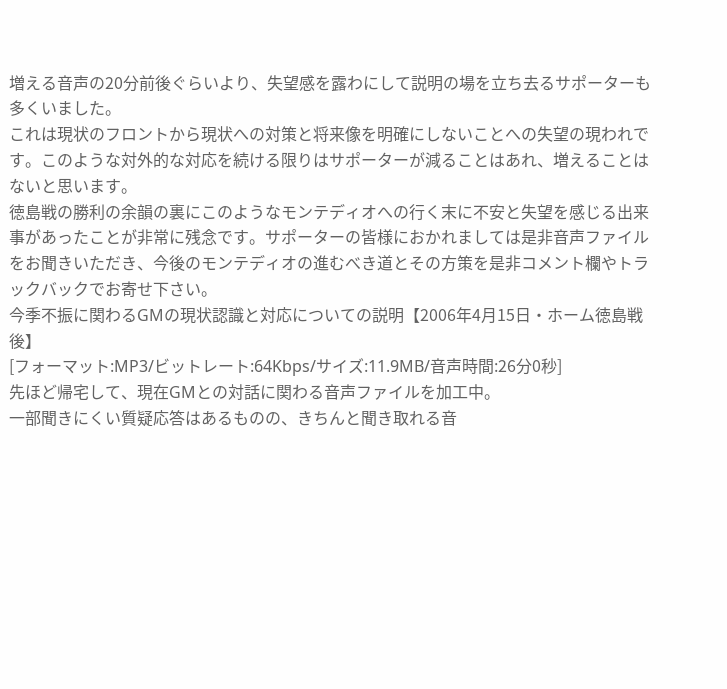増える音声の20分前後ぐらいより、失望感を露わにして説明の場を立ち去るサポーターも多くいました。
これは現状のフロントから現状への対策と将来像を明確にしないことへの失望の現われです。このような対外的な対応を続ける限りはサポーターが減ることはあれ、増えることはないと思います。
徳島戦の勝利の余韻の裏にこのようなモンテディオへの行く末に不安と失望を感じる出来事があったことが非常に残念です。サポーターの皆様におかれましては是非音声ファイルをお聞きいただき、今後のモンテディオの進むべき道とその方策を是非コメント欄やトラックバックでお寄せ下さい。
今季不振に関わるGMの現状認識と対応についての説明【2006年4月15日・ホーム徳島戦後】
[フォーマット:MP3/ビットレート:64Kbps/サイズ:11.9MB/音声時間:26分0秒]
先ほど帰宅して、現在GMとの対話に関わる音声ファイルを加工中。
一部聞きにくい質疑応答はあるものの、きちんと聞き取れる音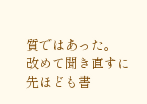質ではあった。
改めて聞き直すに先ほども書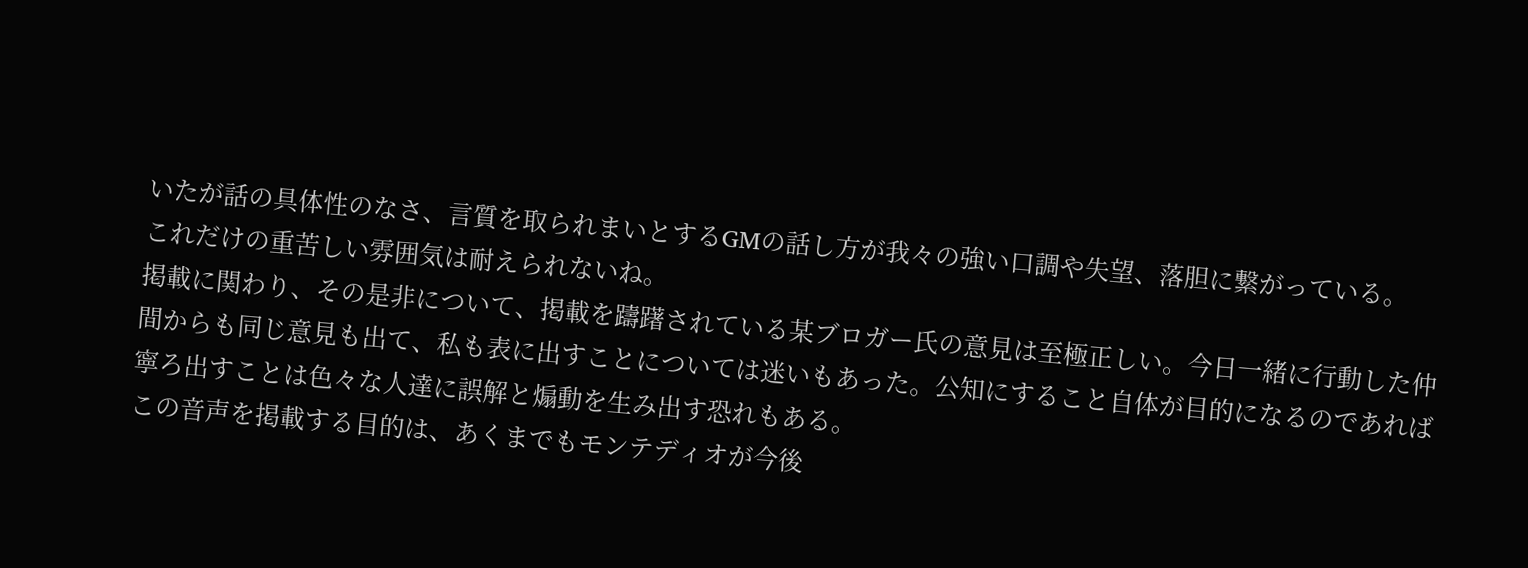いたが話の具体性のなさ、言質を取られまいとするGMの話し方が我々の強い口調や失望、落胆に繋がっている。
これだけの重苦しい雰囲気は耐えられないね。
掲載に関わり、その是非について、掲載を躊躇されている某ブロガー氏の意見は至極正しい。今日一緒に行動した仲間からも同じ意見も出て、私も表に出すことについては迷いもあった。公知にすること自体が目的になるのであれば寧ろ出すことは色々な人達に誤解と煽動を生み出す恐れもある。
この音声を掲載する目的は、あくまでもモンテディオが今後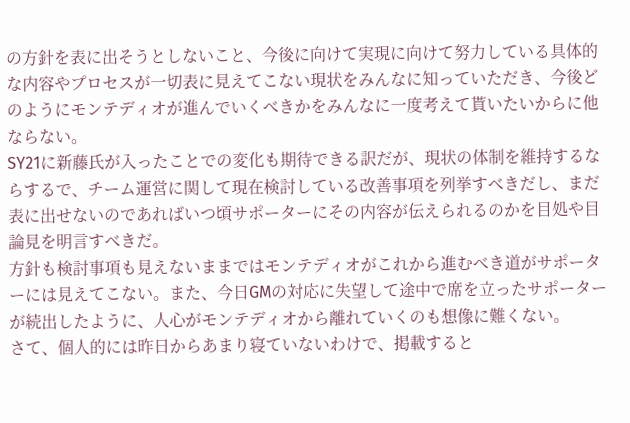の方針を表に出そうとしないこと、今後に向けて実現に向けて努力している具体的な内容やプロセスが一切表に見えてこない現状をみんなに知っていただき、今後どのようにモンテディオが進んでいくべきかをみんなに一度考えて貰いたいからに他ならない。
SY21に新藤氏が入ったことでの変化も期待できる訳だが、現状の体制を維持するならするで、チーム運営に関して現在検討している改善事項を列挙すべきだし、まだ表に出せないのであればいつ頃サポーターにその内容が伝えられるのかを目処や目論見を明言すべきだ。
方針も検討事項も見えないままではモンテディオがこれから進むべき道がサポーターには見えてこない。また、今日GMの対応に失望して途中で席を立ったサポーターが続出したように、人心がモンテディオから離れていくのも想像に難くない。
さて、個人的には昨日からあまり寝ていないわけで、掲載すると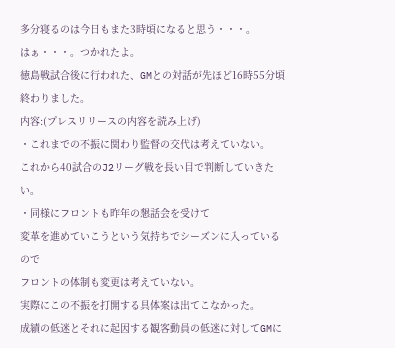多分寝るのは今日もまた3時頃になると思う・・・。
はぁ・・・。つかれたよ。
徳島戦試合後に行われた、GMとの対話が先ほど16時55分頃終わりました。
内容:(プレスリリースの内容を読み上げ)
・これまでの不振に関わり監督の交代は考えていない。
これから40試合のJ2リーグ戦を長い目で判断していきたい。
・同様にフロントも昨年の懇話会を受けて
変革を進めていこうという気持ちでシーズンに入っているので
フロントの体制も変更は考えていない。
実際にこの不振を打開する具体案は出てこなかった。
成績の低迷とそれに起因する観客動員の低迷に対してGMに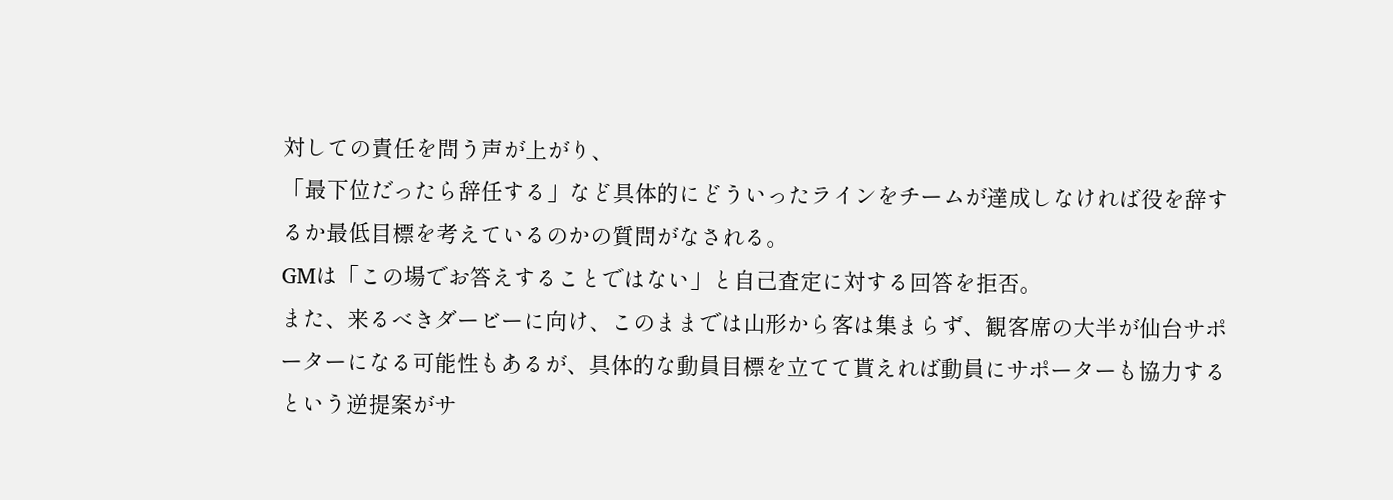対しての責任を問う声が上がり、
「最下位だったら辞任する」など具体的にどういったラインをチームが達成しなければ役を辞するか最低目標を考えているのかの質問がなされる。
GMは「この場でお答えすることではない」と自己査定に対する回答を拒否。
また、来るべきダービーに向け、このままでは山形から客は集まらず、観客席の大半が仙台サポーターになる可能性もあるが、具体的な動員目標を立てて貰えれば動員にサポーターも協力するという逆提案がサ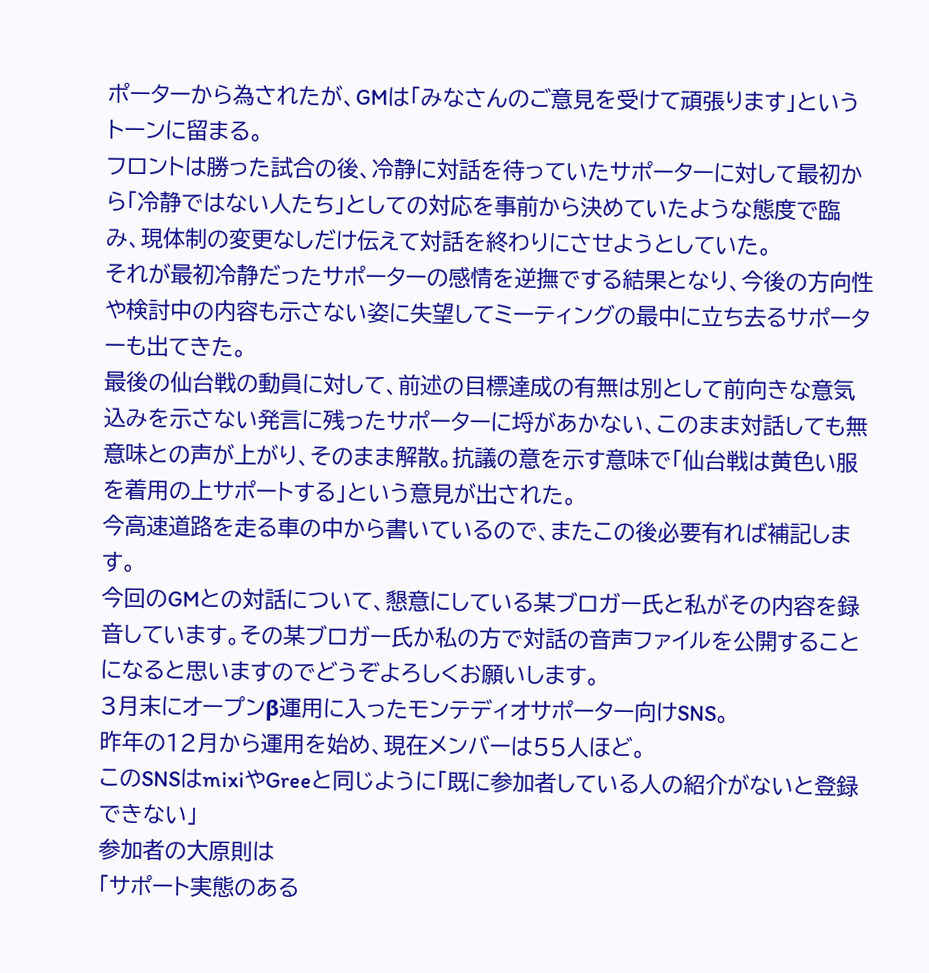ポーターから為されたが、GMは「みなさんのご意見を受けて頑張ります」というトーンに留まる。
フロントは勝った試合の後、冷静に対話を待っていたサポーターに対して最初から「冷静ではない人たち」としての対応を事前から決めていたような態度で臨み、現体制の変更なしだけ伝えて対話を終わりにさせようとしていた。
それが最初冷静だったサポーターの感情を逆撫でする結果となり、今後の方向性や検討中の内容も示さない姿に失望してミーティングの最中に立ち去るサポーターも出てきた。
最後の仙台戦の動員に対して、前述の目標達成の有無は別として前向きな意気込みを示さない発言に残ったサポーターに埒があかない、このまま対話しても無意味との声が上がり、そのまま解散。抗議の意を示す意味で「仙台戦は黄色い服を着用の上サポートする」という意見が出された。
今高速道路を走る車の中から書いているので、またこの後必要有れば補記します。
今回のGMとの対話について、懇意にしている某ブロガー氏と私がその内容を録音しています。その某ブロガー氏か私の方で対話の音声ファイルを公開することになると思いますのでどうぞよろしくお願いします。
3月末にオープンβ運用に入ったモンテディオサポーター向けSNS。
昨年の12月から運用を始め、現在メンバーは55人ほど。
このSNSはmixiやGreeと同じように「既に参加者している人の紹介がないと登録できない」
参加者の大原則は
「サポート実態のある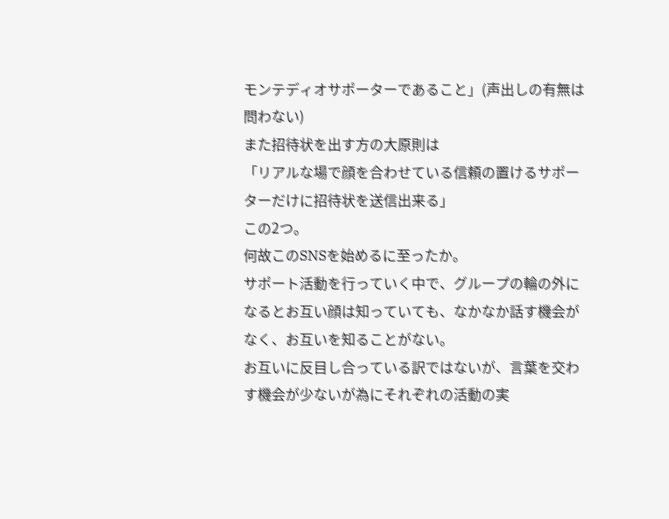モンテディオサポーターであること」(声出しの有無は問わない)
また招待状を出す方の大原則は
「リアルな場で顔を合わせている信頼の置けるサポーターだけに招待状を送信出来る」
この2つ。
何故このSNSを始めるに至ったか。
サポート活動を行っていく中で、グループの輪の外になるとお互い顔は知っていても、なかなか話す機会がなく、お互いを知ることがない。
お互いに反目し合っている訳ではないが、言葉を交わす機会が少ないが為にそれぞれの活動の実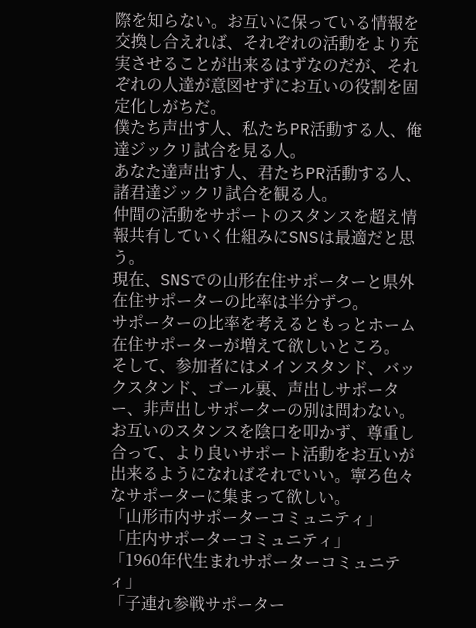際を知らない。お互いに保っている情報を交換し合えれば、それぞれの活動をより充実させることが出来るはずなのだが、それぞれの人達が意図せずにお互いの役割を固定化しがちだ。
僕たち声出す人、私たちPR活動する人、俺達ジックリ試合を見る人。
あなた達声出す人、君たちPR活動する人、諸君達ジックリ試合を観る人。
仲間の活動をサポートのスタンスを超え情報共有していく仕組みにSNSは最適だと思う。
現在、SNSでの山形在住サポーターと県外在住サポーターの比率は半分ずつ。
サポーターの比率を考えるともっとホーム在住サポーターが増えて欲しいところ。
そして、参加者にはメインスタンド、バックスタンド、ゴール裏、声出しサポーター、非声出しサポーターの別は問わない。お互いのスタンスを陰口を叩かず、尊重し合って、より良いサポート活動をお互いが出来るようになればそれでいい。寧ろ色々なサポーターに集まって欲しい。
「山形市内サポーターコミュニティ」
「庄内サポーターコミュニティ」
「1960年代生まれサポーターコミュニティ」
「子連れ参戦サポーター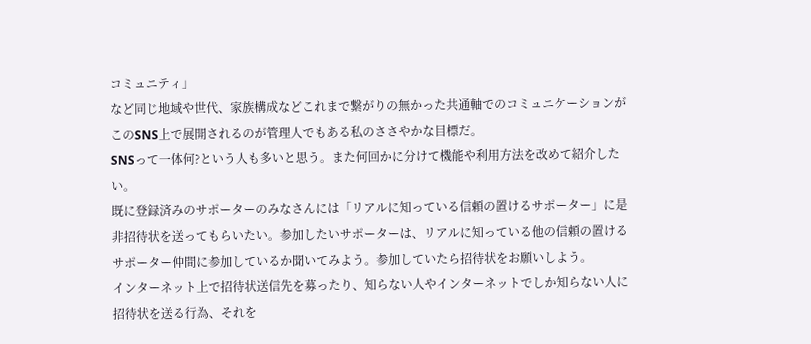コミュニティ」
など同じ地域や世代、家族構成などこれまで繋がりの無かった共通軸でのコミュニケーションがこのSNS上で展開されるのが管理人でもある私のささやかな目標だ。
SNSって一体何?という人も多いと思う。また何回かに分けて機能や利用方法を改めて紹介したい。
既に登録済みのサポーターのみなさんには「リアルに知っている信頼の置けるサポーター」に是非招待状を送ってもらいたい。参加したいサポーターは、リアルに知っている他の信頼の置けるサポーター仲間に参加しているか聞いてみよう。参加していたら招待状をお願いしよう。
インターネット上で招待状送信先を募ったり、知らない人やインターネットでしか知らない人に招待状を送る行為、それを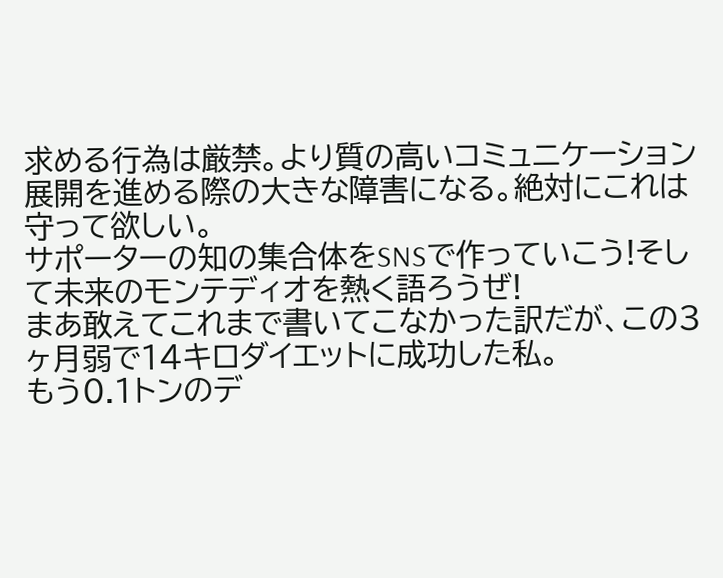求める行為は厳禁。より質の高いコミュニケーション展開を進める際の大きな障害になる。絶対にこれは守って欲しい。
サポーターの知の集合体をSNSで作っていこう!そして未来のモンテディオを熱く語ろうぜ!
まあ敢えてこれまで書いてこなかった訳だが、この3ヶ月弱で14キロダイエットに成功した私。
もう0.1トンのデ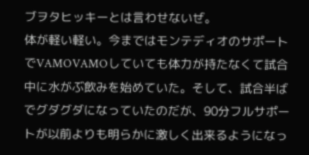ブヲタヒッキーとは言わせないぜ。
体が軽い軽い。今まではモンテディオのサポートでVAMOVAMOしていても体力が持たなくて試合中に水がぶ飲みを始めていた。そして、試合半ばでグダグダになっていたのだが、90分フルサポートが以前よりも明らかに激しく出来るようになっ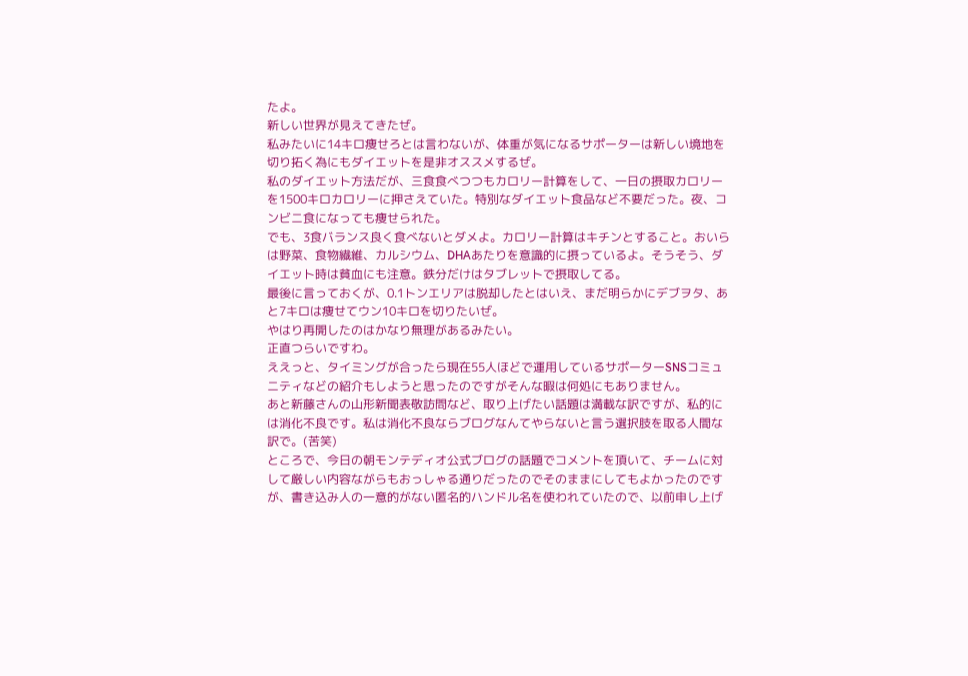たよ。
新しい世界が見えてきたぜ。
私みたいに14キロ痩せろとは言わないが、体重が気になるサポーターは新しい境地を切り拓く為にもダイエットを是非オススメするぜ。
私のダイエット方法だが、三食食べつつもカロリー計算をして、一日の摂取カロリーを1500キロカロリーに押さえていた。特別なダイエット食品など不要だった。夜、コンビニ食になっても痩せられた。
でも、3食バランス良く食べないとダメよ。カロリー計算はキチンとすること。おいらは野菜、食物繊維、カルシウム、DHAあたりを意識的に摂っているよ。そうそう、ダイエット時は貧血にも注意。鉄分だけはタブレットで摂取してる。
最後に言っておくが、0.1トンエリアは脱却したとはいえ、まだ明らかにデブヲタ、あと7キロは痩せてウン10キロを切りたいぜ。
やはり再開したのはかなり無理があるみたい。
正直つらいですわ。
ええっと、タイミングが合ったら現在55人ほどで運用しているサポーターSNSコミュニティなどの紹介もしようと思ったのですがそんな暇は何処にもありません。
あと新藤さんの山形新聞表敬訪問など、取り上げたい話題は満載な訳ですが、私的には消化不良です。私は消化不良ならブログなんてやらないと言う選択肢を取る人間な訳で。(苦笑)
ところで、今日の朝モンテディオ公式ブログの話題でコメントを頂いて、チームに対して厳しい内容ながらもおっしゃる通りだったのでそのままにしてもよかったのですが、書き込み人の一意的がない匿名的ハンドル名を使われていたので、以前申し上げ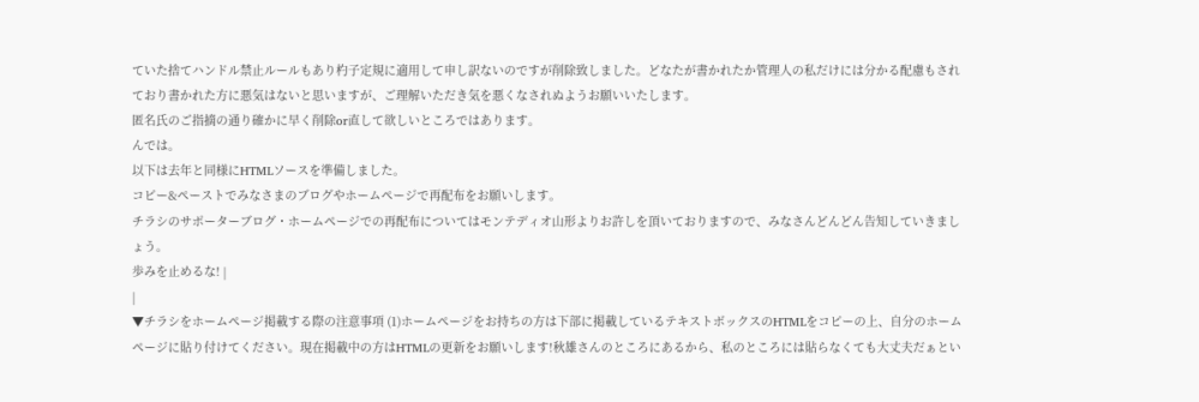ていた捨てハンドル禁止ルールもあり杓子定規に適用して申し訳ないのですが削除致しました。どなたが書かれたか管理人の私だけには分かる配慮もされており書かれた方に悪気はないと思いますが、ご理解いただき気を悪くなされぬようお願いいたします。
匿名氏のご指摘の通り確かに早く削除or直して欲しいところではあります。
んでは。
以下は去年と同様にHTMLソースを準備しました。
コピー&ペーストでみなさまのブログやホームページで再配布をお願いします。
チラシのサポーターブログ・ホームページでの再配布についてはモンテディオ山形よりお許しを頂いておりますので、みなさんどんどん告知していきましょう。
歩みを止めるな! |
|
▼チラシをホームページ掲載する際の注意事項 (1)ホームページをお持ちの方は下部に掲載しているテキストボックスのHTMLをコピーの上、自分のホームページに貼り付けてください。現在掲載中の方はHTMLの更新をお願いします!秋雄さんのところにあるから、私のところには貼らなくても大丈夫だぁとい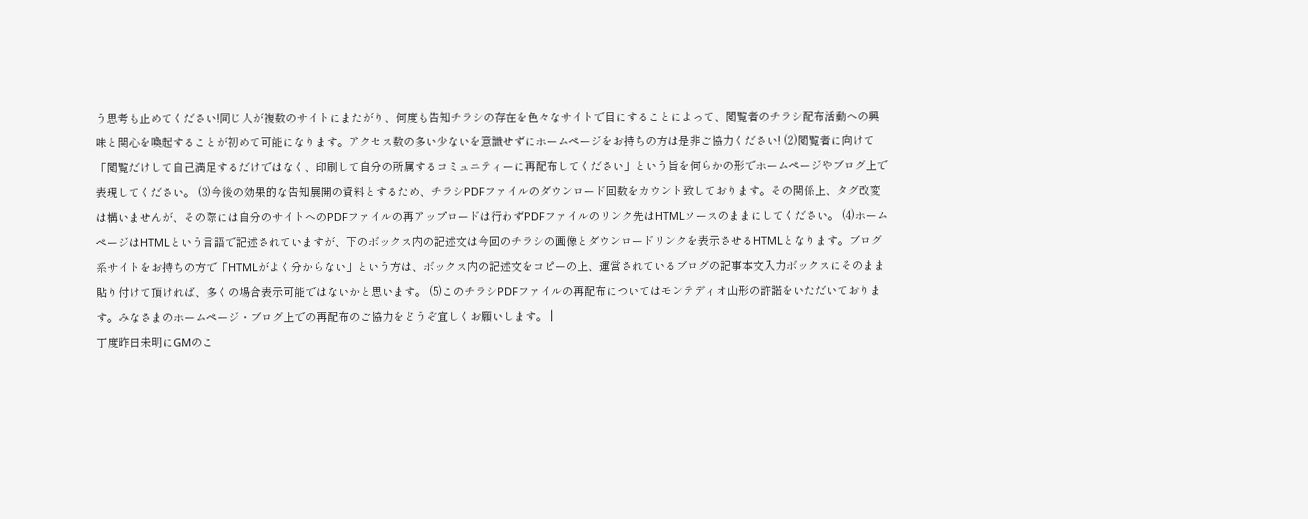う思考も止めてください!同じ人が複数のサイトにまたがり、何度も告知チラシの存在を色々なサイトで目にすることによって、閲覧者のチラシ配布活動への興味と関心を喚起することが初めて可能になります。アクセス数の多い少ないを意識せずにホームページをお持ちの方は是非ご協力ください! (2)閲覧者に向けて「閲覧だけして自己満足するだけではなく、印刷して自分の所属するコミュニティーに再配布してください」という旨を何らかの形でホームページやブログ上で表現してください。 (3)今後の効果的な告知展開の資料とするため、チラシPDFファイルのダウンロード回数をカウント致しております。その関係上、タグ改変は構いませんが、その際には自分のサイトへのPDFファイルの再アップロードは行わずPDFファイルのリンク先はHTMLソースのままにしてください。 (4)ホームページはHTMLという言語で記述されていますが、下のボックス内の記述文は今回のチラシの画像とダウンロードリンクを表示させるHTMLとなります。ブログ系サイトをお持ちの方で「HTMLがよく分からない」という方は、ボックス内の記述文をコピーの上、運営されているブログの記事本文入力ボックスにそのまま貼り付けて頂ければ、多くの場合表示可能ではないかと思います。 (5)このチラシPDFファイルの再配布についてはモンテディオ山形の許諾をいただいております。みなさまのホームページ・ブログ上での再配布のご協力をどうぞ宜しくお願いします。 |
丁度昨日未明にGMのこ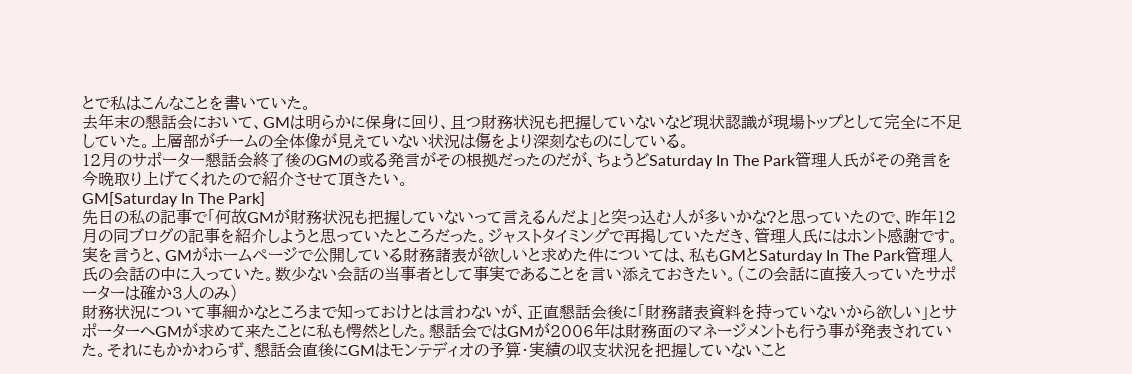とで私はこんなことを書いていた。
去年末の懇話会において、GMは明らかに保身に回り、且つ財務状況も把握していないなど現状認識が現場トップとして完全に不足していた。上層部がチームの全体像が見えていない状況は傷をより深刻なものにしている。
12月のサポーター懇話会終了後のGMの或る発言がその根拠だったのだが、ちょうどSaturday In The Park管理人氏がその発言を今晩取り上げてくれたので紹介させて頂きたい。
GM[Saturday In The Park]
先日の私の記事で「何故GMが財務状況も把握していないって言えるんだよ」と突っ込む人が多いかな?と思っていたので、昨年12月の同ブログの記事を紹介しようと思っていたところだった。ジャストタイミングで再掲していただき、管理人氏にはホント感謝です。
実を言うと、GMがホームページで公開している財務諸表が欲しいと求めた件については、私もGMとSaturday In The Park管理人氏の会話の中に入っていた。数少ない会話の当事者として事実であることを言い添えておきたい。(この会話に直接入っていたサポーターは確か3人のみ)
財務状況について事細かなところまで知っておけとは言わないが、正直懇話会後に「財務諸表資料を持っていないから欲しい」とサポーターへGMが求めて来たことに私も愕然とした。懇話会ではGMが2006年は財務面のマネージメントも行う事が発表されていた。それにもかかわらず、懇話会直後にGMはモンテディオの予算・実績の収支状況を把握していないこと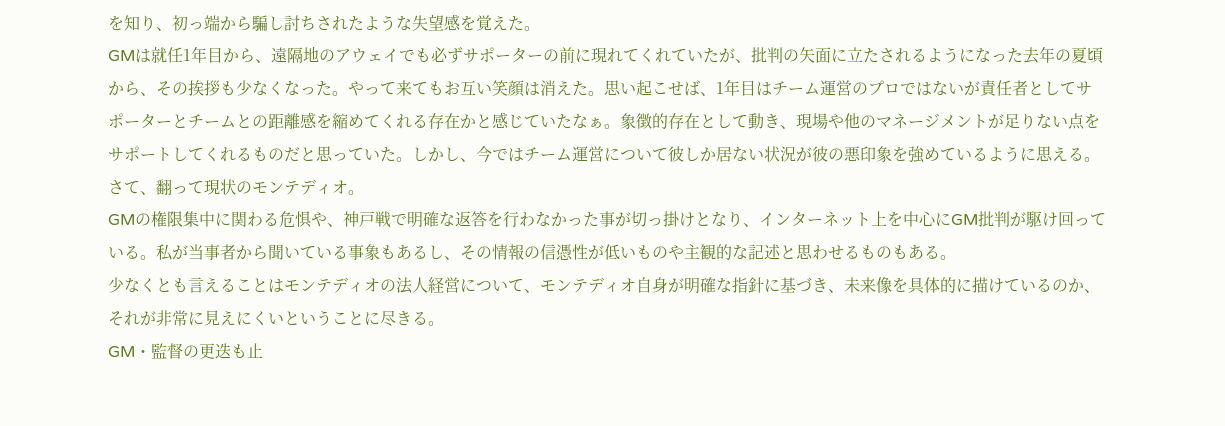を知り、初っ端から騙し討ちされたような失望感を覚えた。
GMは就任1年目から、遠隔地のアウェイでも必ずサポーターの前に現れてくれていたが、批判の矢面に立たされるようになった去年の夏頃から、その挨拶も少なくなった。やって来てもお互い笑顔は消えた。思い起こせば、1年目はチーム運営のプロではないが責任者としてサポーターとチームとの距離感を縮めてくれる存在かと感じていたなぁ。象徴的存在として動き、現場や他のマネージメントが足りない点をサポートしてくれるものだと思っていた。しかし、今ではチーム運営について彼しか居ない状況が彼の悪印象を強めているように思える。
さて、翻って現状のモンテディオ。
GMの権限集中に関わる危惧や、神戸戦で明確な返答を行わなかった事が切っ掛けとなり、インターネット上を中心にGM批判が駆け回っている。私が当事者から聞いている事象もあるし、その情報の信憑性が低いものや主観的な記述と思わせるものもある。
少なくとも言えることはモンテディオの法人経営について、モンテディオ自身が明確な指針に基づき、未来像を具体的に描けているのか、それが非常に見えにくいということに尽きる。
GM・監督の更迭も止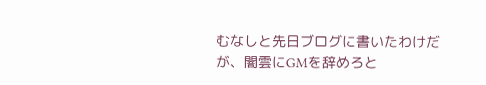むなしと先日ブログに書いたわけだが、闇雲にGMを辞めろと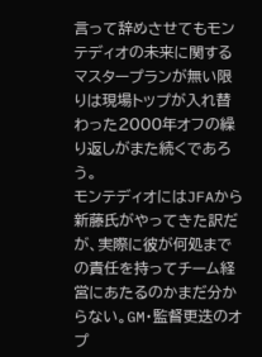言って辞めさせてもモンテディオの未来に関するマスタープランが無い限りは現場トップが入れ替わった2000年オフの繰り返しがまた続くであろう。
モンテディオにはJFAから新藤氏がやってきた訳だが、実際に彼が何処までの責任を持ってチーム経営にあたるのかまだ分からない。GM・監督更迭のオプ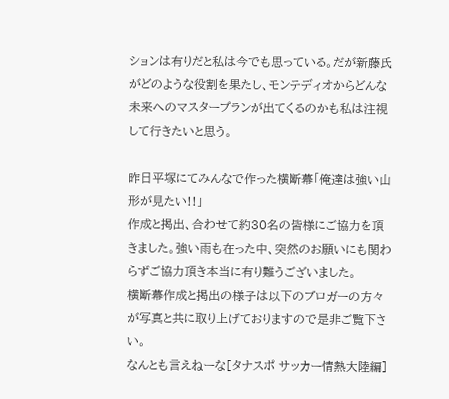ションは有りだと私は今でも思っている。だが新藤氏がどのような役割を果たし、モンテディオからどんな未来へのマスタープランが出てくるのかも私は注視して行きたいと思う。

昨日平塚にてみんなで作った横断幕「俺達は強い山形が見たい!!」
作成と掲出、合わせて約30名の皆様にご協力を頂きました。強い雨も在った中、突然のお願いにも関わらずご協力頂き本当に有り難うございました。
横断幕作成と掲出の様子は以下のブロガーの方々が写真と共に取り上げておりますので是非ご覧下さい。
なんとも言えねーな[タナスポ サッカー情熱大陸編]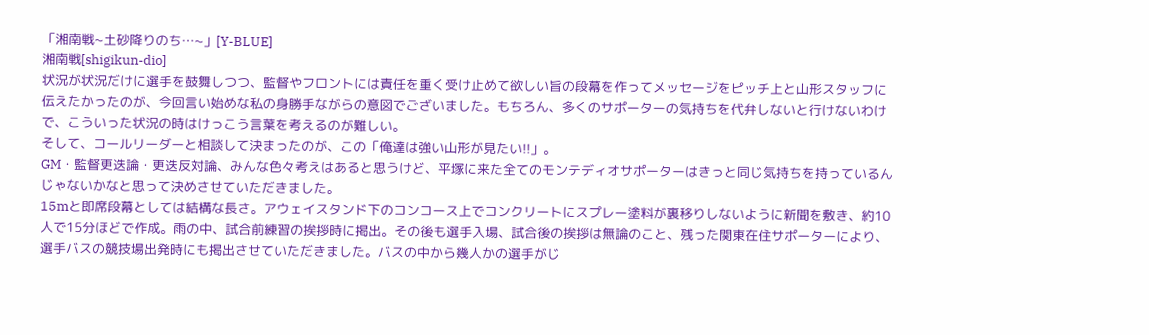「湘南戦~土砂降りのち…~」[Y-BLUE]
湘南戦[shigikun-dio]
状況が状況だけに選手を鼓舞しつつ、監督やフロントには責任を重く受け止めて欲しい旨の段幕を作ってメッセージをピッチ上と山形スタッフに伝えたかったのが、今回言い始めな私の身勝手ながらの意図でございました。もちろん、多くのサポーターの気持ちを代弁しないと行けないわけで、こういった状況の時はけっこう言葉を考えるのが難しい。
そして、コールリーダーと相談して決まったのが、この「俺達は強い山形が見たい!!」。
GM・監督更迭論・更迭反対論、みんな色々考えはあると思うけど、平塚に来た全てのモンテディオサポーターはきっと同じ気持ちを持っているんじゃないかなと思って決めさせていただきました。
15mと即席段幕としては結構な長さ。アウェイスタンド下のコンコース上でコンクリートにスプレー塗料が裏移りしないように新聞を敷き、約10人で15分ほどで作成。雨の中、試合前練習の挨拶時に掲出。その後も選手入場、試合後の挨拶は無論のこと、残った関東在住サポーターにより、選手バスの競技場出発時にも掲出させていただきました。バスの中から幾人かの選手がじ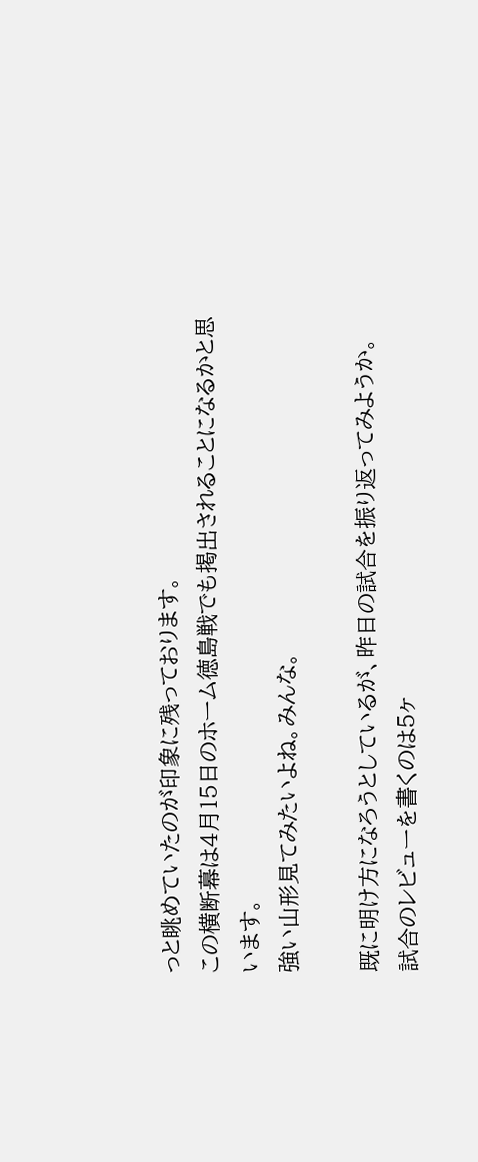っと眺めていたのが印象に残っております。
この横断幕は4月15日のホーム徳島戦でも掲出されることになるかと思います。
強い山形見てみたいよね。みんな。

既に明け方になろうとしているが、昨日の試合を振り返ってみようか。
試合のレビューを書くのは5ヶ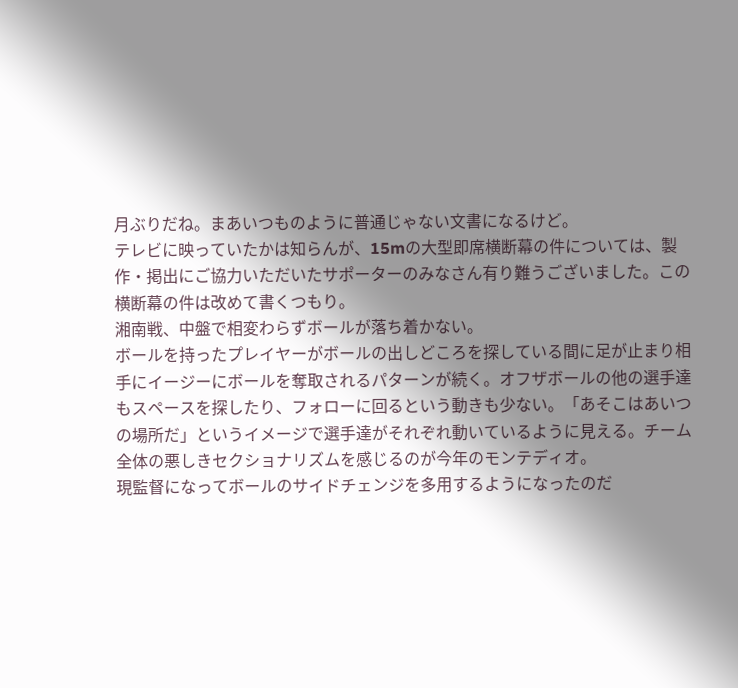月ぶりだね。まあいつものように普通じゃない文書になるけど。
テレビに映っていたかは知らんが、15mの大型即席横断幕の件については、製作・掲出にご協力いただいたサポーターのみなさん有り難うございました。この横断幕の件は改めて書くつもり。
湘南戦、中盤で相変わらずボールが落ち着かない。
ボールを持ったプレイヤーがボールの出しどころを探している間に足が止まり相手にイージーにボールを奪取されるパターンが続く。オフザボールの他の選手達もスペースを探したり、フォローに回るという動きも少ない。「あそこはあいつの場所だ」というイメージで選手達がそれぞれ動いているように見える。チーム全体の悪しきセクショナリズムを感じるのが今年のモンテディオ。
現監督になってボールのサイドチェンジを多用するようになったのだ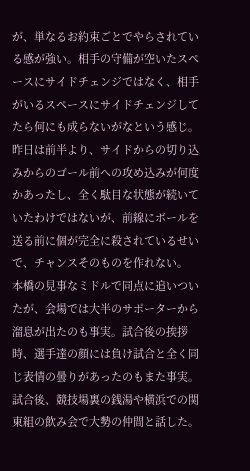が、単なるお約束ごとでやらされている感が強い。相手の守備が空いたスペースにサイドチェンジではなく、相手がいるスペースにサイドチェンジしてたら何にも成らないがなという感じ。
昨日は前半より、サイドからの切り込みからのゴール前への攻め込みが何度かあったし、全く駄目な状態が続いていたわけではないが、前線にボールを送る前に個が完全に殺されているせいで、チャンスそのものを作れない。
本橋の見事なミドルで同点に追いついたが、会場では大半のサポーターから溜息が出たのも事実。試合後の挨拶時、選手達の顔には負け試合と全く同じ表情の曇りがあったのもまた事実。
試合後、競技場裏の銭湯や横浜での関東組の飲み会で大勢の仲間と話した。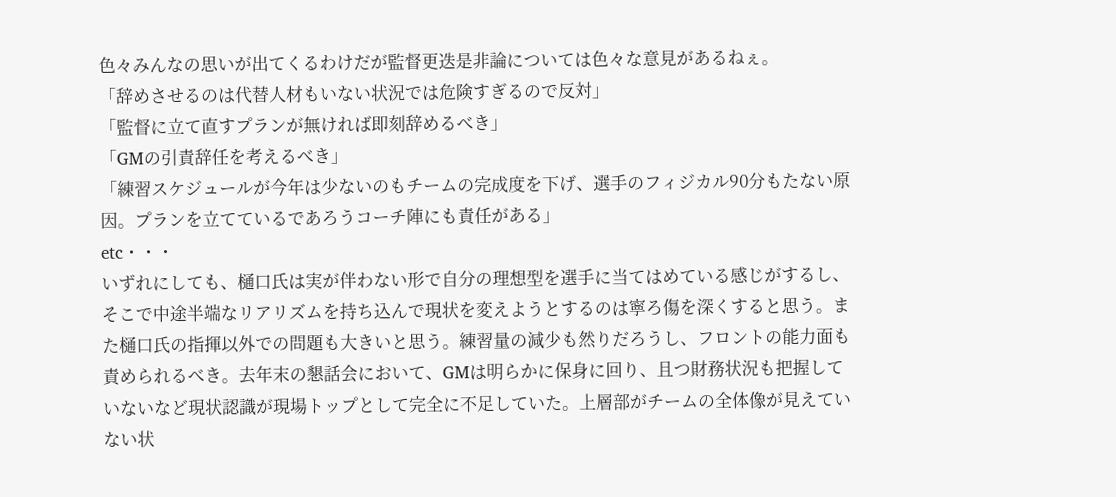色々みんなの思いが出てくるわけだが監督更迭是非論については色々な意見があるねぇ。
「辞めさせるのは代替人材もいない状況では危険すぎるので反対」
「監督に立て直すプランが無ければ即刻辞めるべき」
「GMの引責辞任を考えるべき」
「練習スケジュールが今年は少ないのもチームの完成度を下げ、選手のフィジカル90分もたない原因。プランを立てているであろうコーチ陣にも責任がある」
etc・・・
いずれにしても、樋口氏は実が伴わない形で自分の理想型を選手に当てはめている感じがするし、そこで中途半端なリアリズムを持ち込んで現状を変えようとするのは寧ろ傷を深くすると思う。また樋口氏の指揮以外での問題も大きいと思う。練習量の減少も然りだろうし、フロントの能力面も責められるべき。去年末の懇話会において、GMは明らかに保身に回り、且つ財務状況も把握していないなど現状認識が現場トップとして完全に不足していた。上層部がチームの全体像が見えていない状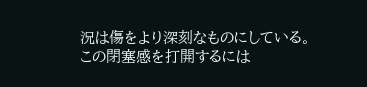況は傷をより深刻なものにしている。
この閉塞感を打開するには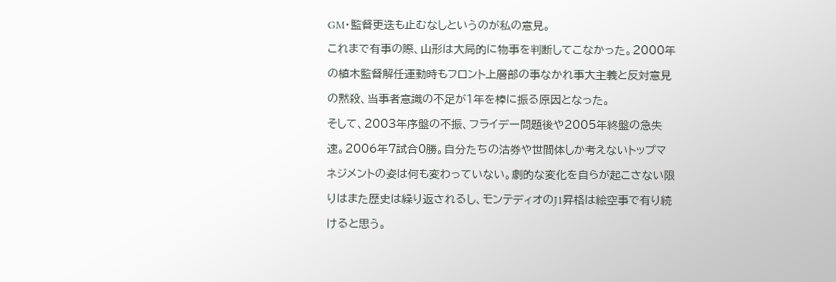GM・監督更迭も止むなしというのが私の意見。
これまで有事の際、山形は大局的に物事を判断してこなかった。2000年の植木監督解任運動時もフロント上層部の事なかれ事大主義と反対意見の黙殺、当事者意識の不足が1年を棒に振る原因となった。
そして、2003年序盤の不振、フライデー問題後や2005年終盤の急失速。2006年7試合0勝。自分たちの沽券や世間体しか考えないトップマネジメントの姿は何も変わっていない。劇的な変化を自らが起こさない限りはまた歴史は繰り返されるし、モンテディオのJ1昇格は絵空事で有り続けると思う。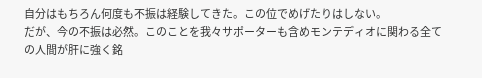自分はもちろん何度も不振は経験してきた。この位でめげたりはしない。
だが、今の不振は必然。このことを我々サポーターも含めモンテディオに関わる全ての人間が肝に強く銘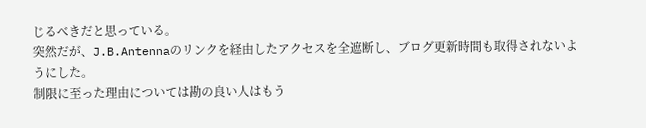じるべきだと思っている。
突然だが、J.B.Antennaのリンクを経由したアクセスを全遮断し、ブログ更新時間も取得されないようにした。
制限に至った理由については勘の良い人はもう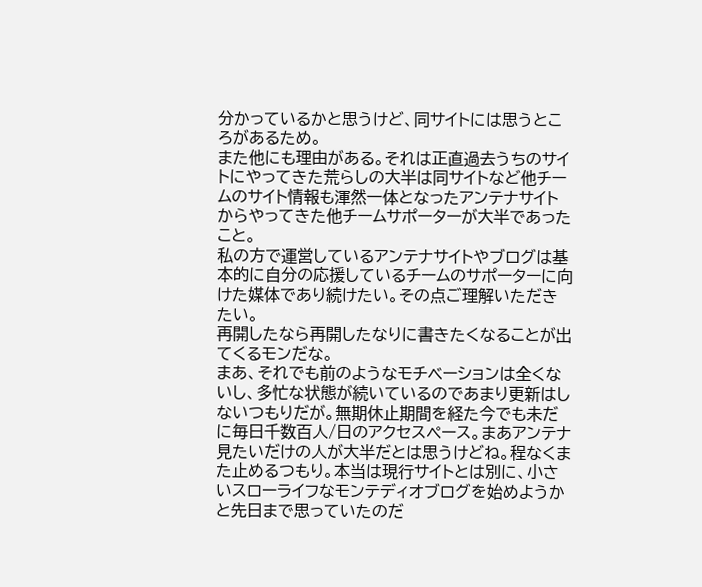分かっているかと思うけど、同サイトには思うところがあるため。
また他にも理由がある。それは正直過去うちのサイトにやってきた荒らしの大半は同サイトなど他チームのサイト情報も渾然一体となったアンテナサイトからやってきた他チームサポーターが大半であったこと。
私の方で運営しているアンテナサイトやブログは基本的に自分の応援しているチームのサポーターに向けた媒体であり続けたい。その点ご理解いただきたい。
再開したなら再開したなりに書きたくなることが出てくるモンだな。
まあ、それでも前のようなモチベーションは全くないし、多忙な状態が続いているのであまり更新はしないつもりだが。無期休止期間を経た今でも未だに毎日千数百人/日のアクセスペース。まあアンテナ見たいだけの人が大半だとは思うけどね。程なくまた止めるつもり。本当は現行サイトとは別に、小さいスローライフなモンテディオブログを始めようかと先日まで思っていたのだ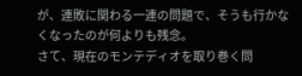が、連敗に関わる一連の問題で、そうも行かなくなったのが何よりも残念。
さて、現在のモンテディオを取り巻く問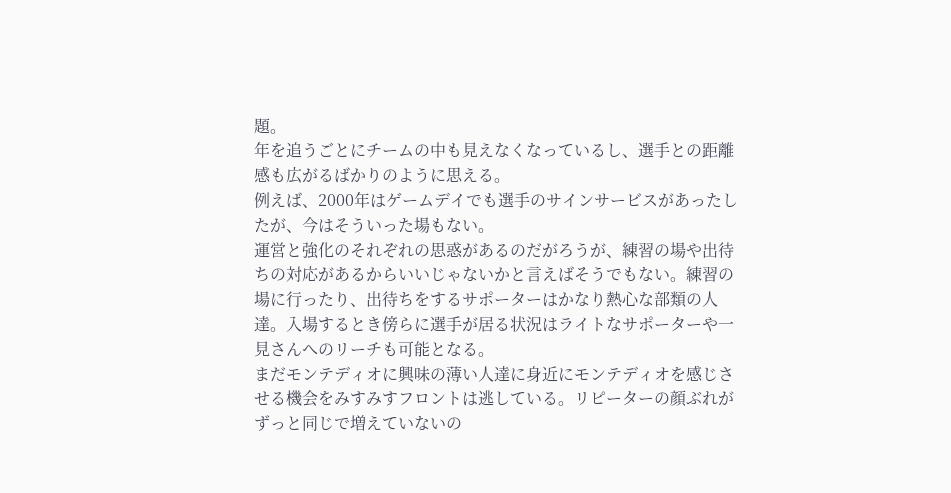題。
年を追うごとにチームの中も見えなくなっているし、選手との距離感も広がるばかりのように思える。
例えば、2000年はゲームデイでも選手のサインサービスがあったしたが、今はそういった場もない。
運営と強化のそれぞれの思惑があるのだがろうが、練習の場や出待ちの対応があるからいいじゃないかと言えばそうでもない。練習の場に行ったり、出待ちをするサポーターはかなり熱心な部類の人達。入場するとき傍らに選手が居る状況はライトなサポーターや一見さんへのリーチも可能となる。
まだモンテディオに興味の薄い人達に身近にモンテディオを感じさせる機会をみすみすフロントは逃している。リピーターの顔ぶれがずっと同じで増えていないの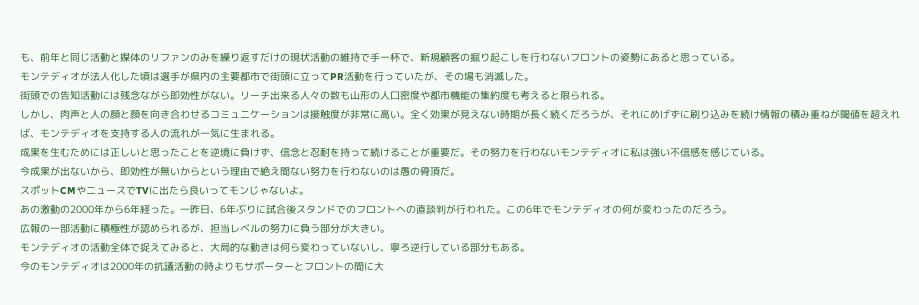も、前年と同じ活動と媒体のリファンのみを繰り返すだけの現状活動の維持で手一杯で、新規顧客の掘り起こしを行わないフロントの姿勢にあると思っている。
モンテディオが法人化した頃は選手が県内の主要都市で街頭に立ってPR活動を行っていたが、その場も消滅した。
街頭での告知活動には残念ながら即効性がない。リーチ出来る人々の数も山形の人口密度や都市機能の集約度も考えると限られる。
しかし、肉声と人の顔と顔を向き合わせるコミュニケーションは接触度が非常に高い。全く効果が見えない時期が長く続くだろうが、それにめげずに刷り込みを続け情報の積み重ねが閾値を超えれば、モンテディオを支持する人の流れが一気に生まれる。
成果を生むためには正しいと思ったことを逆境に負けず、信念と忍耐を持って続けることが重要だ。その努力を行わないモンテディオに私は強い不信感を感じている。
今成果が出ないから、即効性が無いからという理由で絶え間ない努力を行わないのは愚の骨頂だ。
スポットCMやニュースでTVに出たら良いってモンじゃないよ。
あの激動の2000年から6年経った。一昨日、6年ぶりに試合後スタンドでのフロントへの直談判が行われた。この6年でモンテディオの何が変わったのだろう。
広報の一部活動に積極性が認められるが、担当レベルの努力に負う部分が大きい。
モンテディオの活動全体で捉えてみると、大局的な動きは何ら変わっていないし、寧ろ逆行している部分もある。
今のモンテディオは2000年の抗議活動の時よりもサポーターとフロントの間に大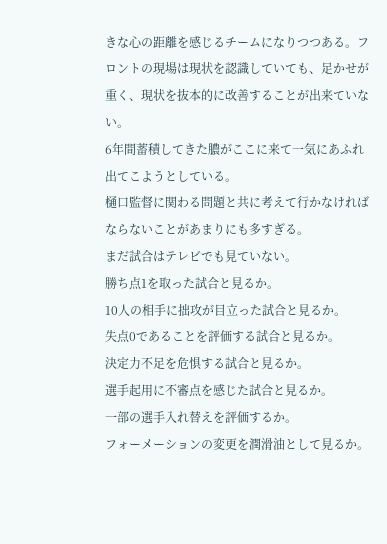きな心の距離を感じるチームになりつつある。フロントの現場は現状を認識していても、足かせが重く、現状を抜本的に改善することが出来ていない。
6年間蓄積してきた膿がここに来て一気にあふれ出てこようとしている。
樋口監督に関わる問題と共に考えて行かなければならないことがあまりにも多すぎる。
まだ試合はテレビでも見ていない。
勝ち点1を取った試合と見るか。
10人の相手に拙攻が目立った試合と見るか。
失点0であることを評価する試合と見るか。
決定力不足を危惧する試合と見るか。
選手起用に不審点を感じた試合と見るか。
一部の選手入れ替えを評価するか。
フォーメーションの変更を潤滑油として見るか。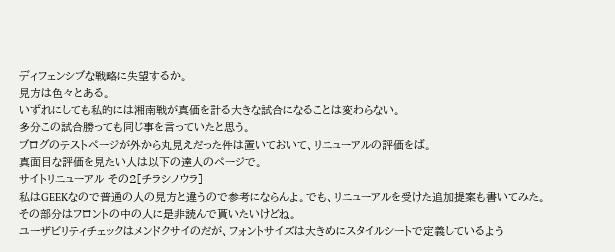ディフェンシブな戦略に失望するか。
見方は色々とある。
いずれにしても私的には湘南戦が真価を計る大きな試合になることは変わらない。
多分この試合勝っても同じ事を言っていたと思う。
ブログのテストページが外から丸見えだった件は置いておいて、リニューアルの評価をば。
真面目な評価を見たい人は以下の達人のページで。
サイトリニューアル その2[チラシノウラ]
私はGEEKなので普通の人の見方と違うので参考にならんよ。でも、リニューアルを受けた追加提案も書いてみた。その部分はフロントの中の人に是非読んで貰いたいけどね。
ユーザビリティチェックはメンドクサイのだが、フォントサイズは大きめにスタイルシートで定義しているよう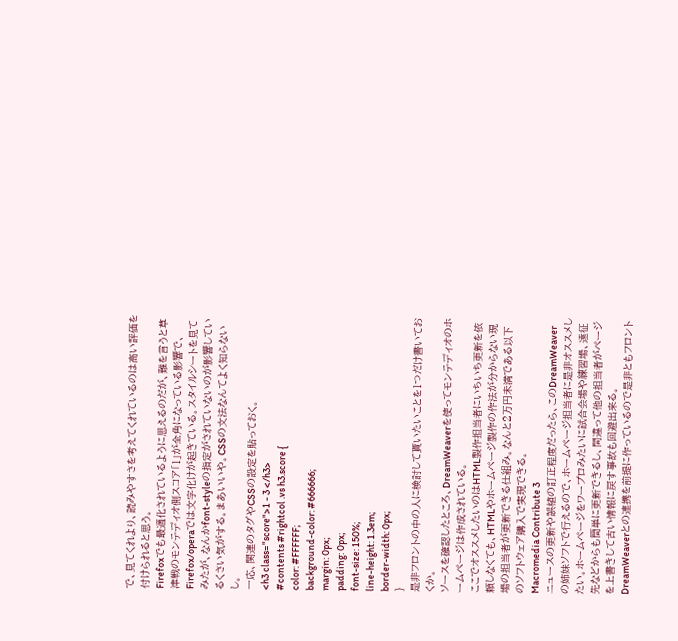で、見てくれより、読みやすさを考えてくれているのは高い評価を付けられると思う。
Firefoxでも最適化されているように思えるのだが、難を言うと草津戦のモンテディオ側スコア「1」が全角になっている影響で、Firefox/operaでは文字化けが起きている。スタイルシートを見てみたが、なんかfont-styleの指定がされていないのが影響しているくさい気がする。まあいいや。CSSの文法なんてよく知らないし。
一応、関連のタグやCSSの設定を貼っておく。
<h3 class="score">1 - 3 </h3>
#contents #rightcol .vs h3.score {
color: #FFFFFF;
background-color: #666666;
margin: 0px;
padding: 0px;
font-size: 150%;
line-height: 1.3em;
border-width: 0px;
}
是非フロントの中の人に検討して貰いたいことを1つだけ書いておくか。
ソースを確認したところ、DreamWeaverを使ってモンテディオのホームページは作成されている。
ここでオススメしたいのはHTML製作担当者にいちいち更新を依頼しなくても、HTMLやホームページ製作の作法が分からない現場の担当者が更新できる仕組み。なんと2万円未満である以下のソフトウェア購入で実現できる。
Macromedia Contribute 3
ニュースの更新や誤植の訂正程度だったら、このDreamWeaverの姉妹ソフトで行えるので、ホームページ担当者に是非オススメしたい。ホームページをワープロみたいに試合会場や練習場、遠征先などからも簡単に更新できるし、間違って他の担当者がページを上書きして古い情報に戻す事故も回避出来る。
DreamWeaverとの連携を前提に作っているので是非ともフロント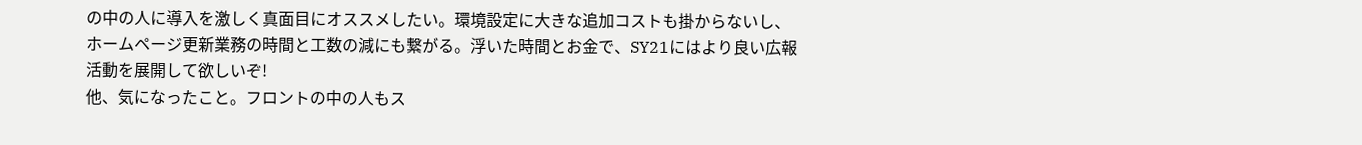の中の人に導入を激しく真面目にオススメしたい。環境設定に大きな追加コストも掛からないし、ホームページ更新業務の時間と工数の減にも繋がる。浮いた時間とお金で、SY21にはより良い広報活動を展開して欲しいぞ!
他、気になったこと。フロントの中の人もス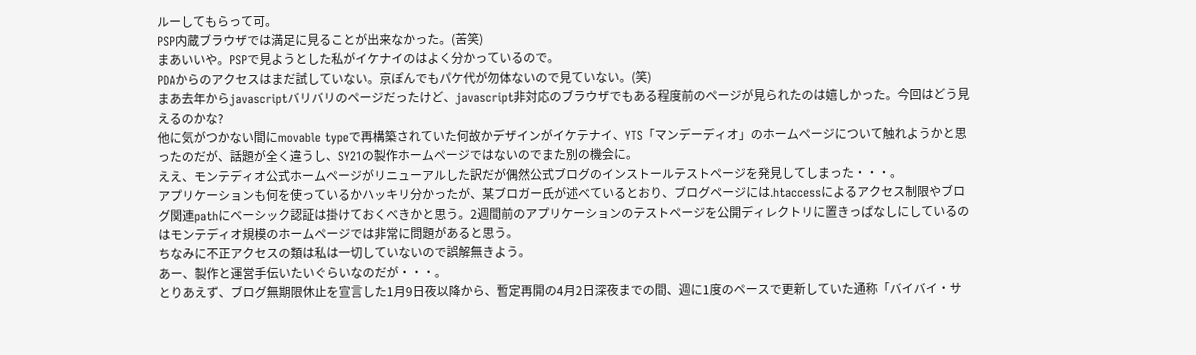ルーしてもらって可。
PSP内蔵ブラウザでは満足に見ることが出来なかった。(苦笑)
まあいいや。PSPで見ようとした私がイケナイのはよく分かっているので。
PDAからのアクセスはまだ試していない。京ぽんでもパケ代が勿体ないので見ていない。(笑)
まあ去年からjavascriptバリバリのページだったけど、javascript非対応のブラウザでもある程度前のページが見られたのは嬉しかった。今回はどう見えるのかな?
他に気がつかない間にmovable typeで再構築されていた何故かデザインがイケテナイ、YTS「マンデーディオ」のホームページについて触れようかと思ったのだが、話題が全く違うし、SY21の製作ホームページではないのでまた別の機会に。
ええ、モンテディオ公式ホームページがリニューアルした訳だが偶然公式ブログのインストールテストページを発見してしまった・・・。
アプリケーションも何を使っているかハッキリ分かったが、某ブロガー氏が述べているとおり、ブログページには.htaccessによるアクセス制限やブログ関連pathにベーシック認証は掛けておくべきかと思う。2週間前のアプリケーションのテストページを公開ディレクトリに置きっぱなしにしているのはモンテディオ規模のホームページでは非常に問題があると思う。
ちなみに不正アクセスの類は私は一切していないので誤解無きよう。
あー、製作と運営手伝いたいぐらいなのだが・・・。
とりあえず、ブログ無期限休止を宣言した1月9日夜以降から、暫定再開の4月2日深夜までの間、週に1度のペースで更新していた通称「バイバイ・サ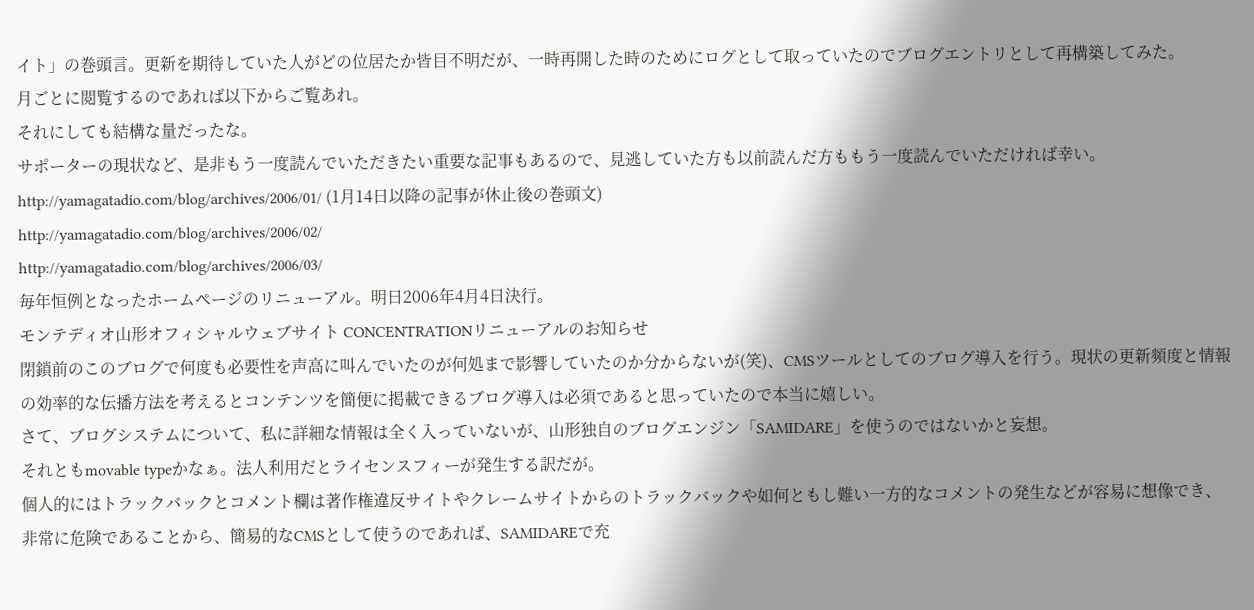イト」の巻頭言。更新を期待していた人がどの位居たか皆目不明だが、一時再開した時のためにログとして取っていたのでブログエントリとして再構築してみた。
月ごとに閲覧するのであれば以下からご覧あれ。
それにしても結構な量だったな。
サポーターの現状など、是非もう一度読んでいただきたい重要な記事もあるので、見逃していた方も以前読んだ方ももう一度読んでいただければ幸い。
http://yamagatadio.com/blog/archives/2006/01/ (1月14日以降の記事が休止後の巻頭文)
http://yamagatadio.com/blog/archives/2006/02/
http://yamagatadio.com/blog/archives/2006/03/
毎年恒例となったホームページのリニューアル。明日2006年4月4日決行。
モンテディオ山形オフィシャルウェブサイト CONCENTRATIONリニューアルのお知らせ
閉鎖前のこのブログで何度も必要性を声高に叫んでいたのが何処まで影響していたのか分からないが(笑)、CMSツールとしてのブログ導入を行う。現状の更新頻度と情報の効率的な伝播方法を考えるとコンテンツを簡便に掲載できるブログ導入は必須であると思っていたので本当に嬉しい。
さて、ブログシステムについて、私に詳細な情報は全く入っていないが、山形独自のブログエンジン「SAMIDARE」を使うのではないかと妄想。
それともmovable typeかなぁ。法人利用だとライセンスフィーが発生する訳だが。
個人的にはトラックバックとコメント欄は著作権違反サイトやクレームサイトからのトラックバックや如何ともし難い一方的なコメントの発生などが容易に想像でき、非常に危険であることから、簡易的なCMSとして使うのであれば、SAMIDAREで充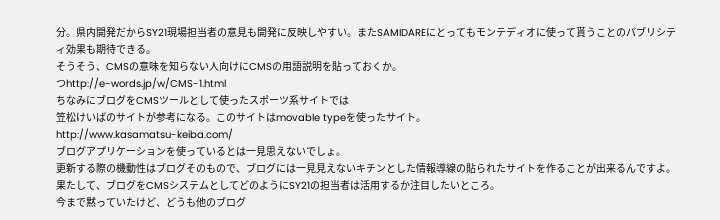分。県内開発だからSY21現場担当者の意見も開発に反映しやすい。またSAMIDAREにとってもモンテディオに使って貰うことのパブリシティ効果も期待できる。
そうそう、CMSの意味を知らない人向けにCMSの用語説明を貼っておくか。
つhttp://e-words.jp/w/CMS-1.html
ちなみにブログをCMSツールとして使ったスポーツ系サイトでは
笠松けいばのサイトが参考になる。このサイトはmovable typeを使ったサイト。
http://www.kasamatsu-keiba.com/
ブログアプリケーションを使っているとは一見思えないでしょ。
更新する際の機動性はブログそのもので、ブログには一見見えないキチンとした情報導線の貼られたサイトを作ることが出来るんですよ。
果たして、ブログをCMSシステムとしてどのようにSY21の担当者は活用するか注目したいところ。
今まで黙っていたけど、どうも他のブログ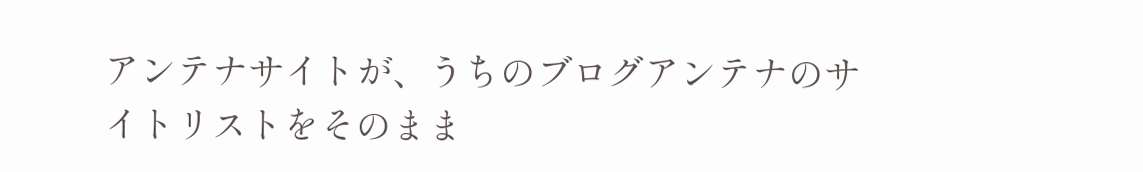アンテナサイトが、うちのブログアンテナのサイトリストをそのまま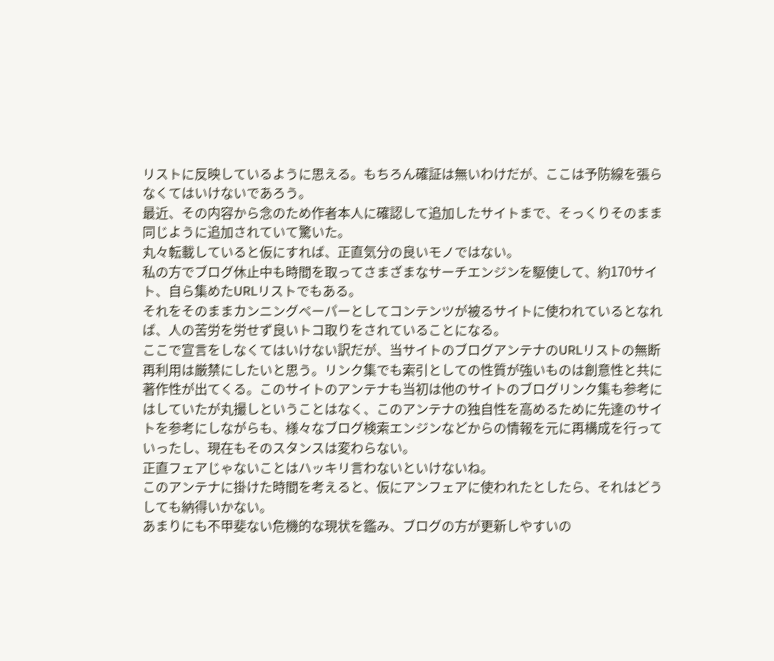リストに反映しているように思える。もちろん確証は無いわけだが、ここは予防線を張らなくてはいけないであろう。
最近、その内容から念のため作者本人に確認して追加したサイトまで、そっくりそのまま同じように追加されていて驚いた。
丸々転載していると仮にすれば、正直気分の良いモノではない。
私の方でブログ休止中も時間を取ってさまざまなサーチエンジンを駆使して、約170サイト、自ら集めたURLリストでもある。
それをそのままカンニングペーパーとしてコンテンツが被るサイトに使われているとなれば、人の苦労を労せず良いトコ取りをされていることになる。
ここで宣言をしなくてはいけない訳だが、当サイトのブログアンテナのURLリストの無断再利用は厳禁にしたいと思う。リンク集でも索引としての性質が強いものは創意性と共に著作性が出てくる。このサイトのアンテナも当初は他のサイトのブログリンク集も参考にはしていたが丸撮しということはなく、このアンテナの独自性を高めるために先達のサイトを参考にしながらも、様々なブログ検索エンジンなどからの情報を元に再構成を行っていったし、現在もそのスタンスは変わらない。
正直フェアじゃないことはハッキリ言わないといけないね。
このアンテナに掛けた時間を考えると、仮にアンフェアに使われたとしたら、それはどうしても納得いかない。
あまりにも不甲斐ない危機的な現状を鑑み、ブログの方が更新しやすいの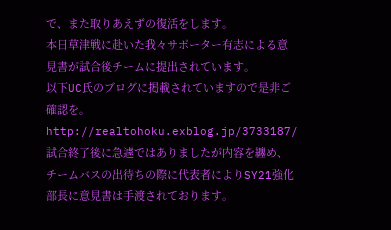で、また取りあえずの復活をします。
本日草津戦に赴いた我々サポーター有志による意見書が試合後チームに提出されています。
以下UC氏のブログに掲載されていますので是非ご確認を。
http://realtohoku.exblog.jp/3733187/
試合終了後に急遽ではありましたが内容を纏め、チームバスの出待ちの際に代表者によりSY21強化部長に意見書は手渡されております。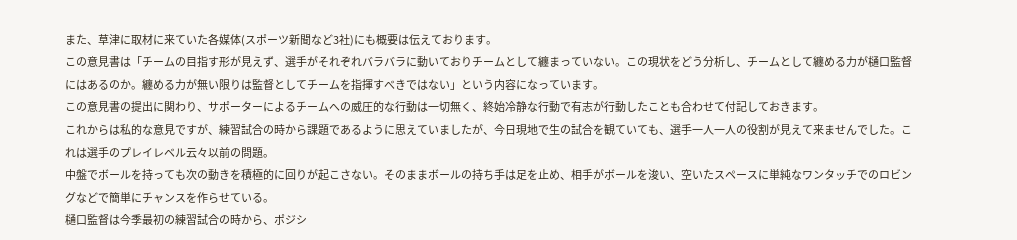また、草津に取材に来ていた各媒体(スポーツ新聞など3社)にも概要は伝えております。
この意見書は「チームの目指す形が見えず、選手がそれぞれバラバラに動いておりチームとして纏まっていない。この現状をどう分析し、チームとして纏める力が樋口監督にはあるのか。纏める力が無い限りは監督としてチームを指揮すべきではない」という内容になっています。
この意見書の提出に関わり、サポーターによるチームへの威圧的な行動は一切無く、終始冷静な行動で有志が行動したことも合わせて付記しておきます。
これからは私的な意見ですが、練習試合の時から課題であるように思えていましたが、今日現地で生の試合を観ていても、選手一人一人の役割が見えて来ませんでした。これは選手のプレイレベル云々以前の問題。
中盤でボールを持っても次の動きを積極的に回りが起こさない。そのままボールの持ち手は足を止め、相手がボールを浚い、空いたスペースに単純なワンタッチでのロビングなどで簡単にチャンスを作らせている。
樋口監督は今季最初の練習試合の時から、ポジシ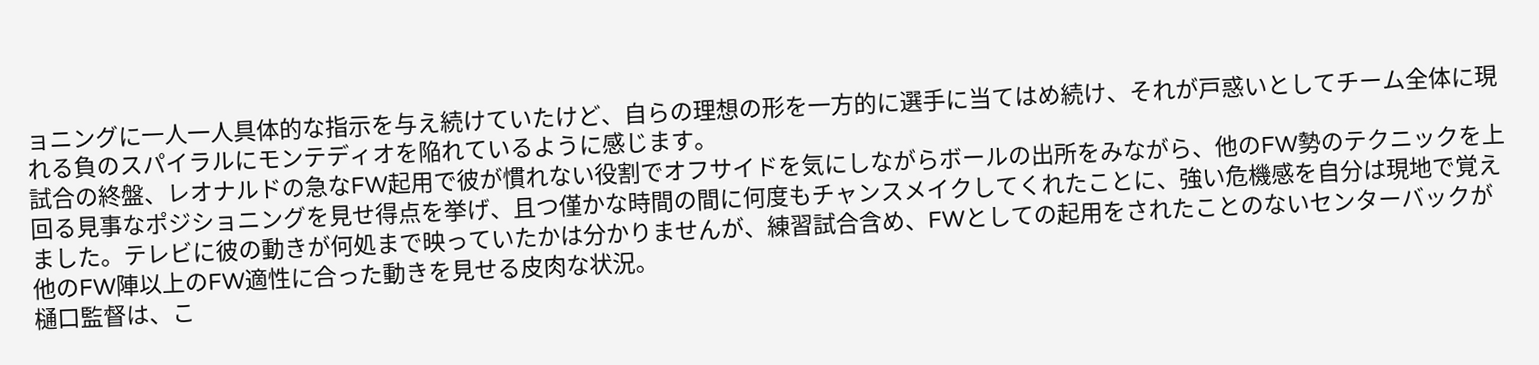ョニングに一人一人具体的な指示を与え続けていたけど、自らの理想の形を一方的に選手に当てはめ続け、それが戸惑いとしてチーム全体に現れる負のスパイラルにモンテディオを陥れているように感じます。
試合の終盤、レオナルドの急なFW起用で彼が慣れない役割でオフサイドを気にしながらボールの出所をみながら、他のFW勢のテクニックを上回る見事なポジショニングを見せ得点を挙げ、且つ僅かな時間の間に何度もチャンスメイクしてくれたことに、強い危機感を自分は現地で覚えました。テレビに彼の動きが何処まで映っていたかは分かりませんが、練習試合含め、FWとしての起用をされたことのないセンターバックが他のFW陣以上のFW適性に合った動きを見せる皮肉な状況。
樋口監督は、こ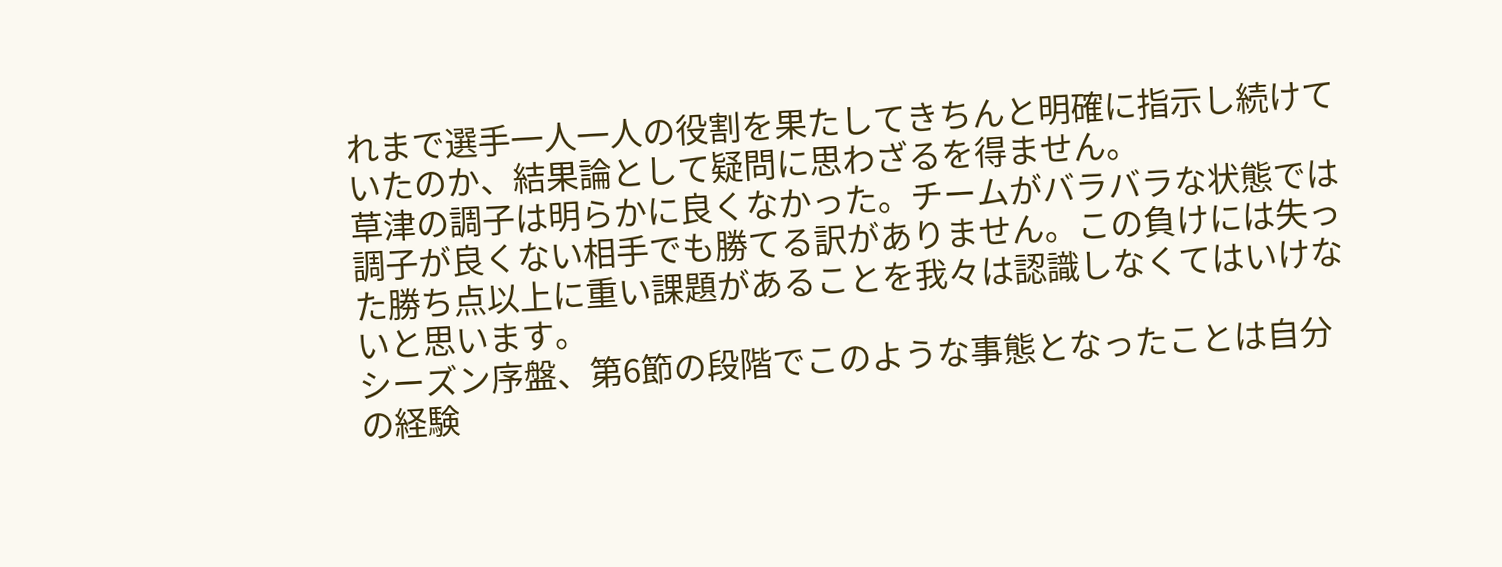れまで選手一人一人の役割を果たしてきちんと明確に指示し続けていたのか、結果論として疑問に思わざるを得ません。
草津の調子は明らかに良くなかった。チームがバラバラな状態では調子が良くない相手でも勝てる訳がありません。この負けには失った勝ち点以上に重い課題があることを我々は認識しなくてはいけないと思います。
シーズン序盤、第6節の段階でこのような事態となったことは自分の経験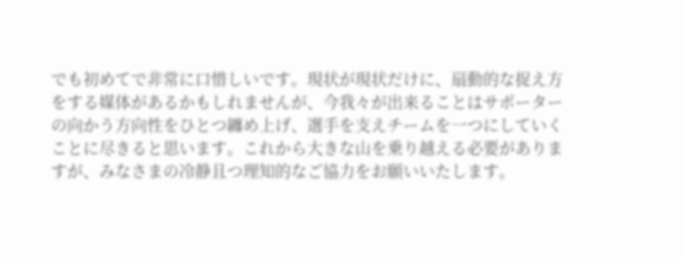でも初めてで非常に口惜しいです。現状が現状だけに、扇動的な捉え方をする媒体があるかもしれませんが、今我々が出来ることはサポーターの向かう方向性をひとつ纏め上げ、選手を支えチームを一つにしていくことに尽きると思います。これから大きな山を乗り越える必要がありますが、みなさまの冷静且つ理知的なご協力をお願いいたします。